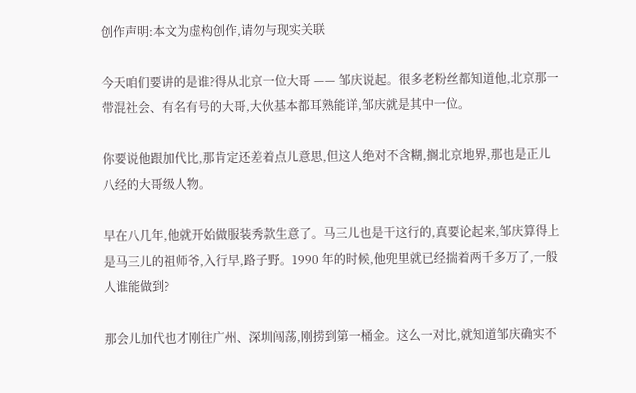创作声明:本文为虚构创作,请勿与现实关联

今天咱们要讲的是谁?得从北京一位大哥 —— 邹庆说起。很多老粉丝都知道他,北京那一带混社会、有名有号的大哥,大伙基本都耳熟能详,邹庆就是其中一位。

你要说他跟加代比,那肯定还差着点儿意思,但这人绝对不含糊,搁北京地界,那也是正儿八经的大哥级人物。

早在八几年,他就开始做服装秀款生意了。马三儿也是干这行的,真要论起来,邹庆算得上是马三儿的祖师爷,入行早,路子野。1990 年的时候,他兜里就已经揣着两千多万了,一般人谁能做到?

那会儿加代也才刚往广州、深圳闯荡,刚捞到第一桶金。这么一对比,就知道邹庆确实不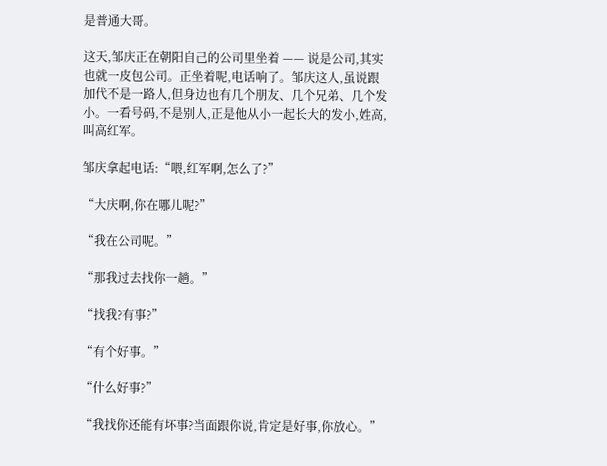是普通大哥。

这天,邹庆正在朝阳自己的公司里坐着 —— 说是公司,其实也就一皮包公司。正坐着呢,电话响了。邹庆这人,虽说跟加代不是一路人,但身边也有几个朋友、几个兄弟、几个发小。一看号码,不是别人,正是他从小一起长大的发小,姓高,叫高红军。

邹庆拿起电话:“喂,红军啊,怎么了?”

“大庆啊,你在哪儿呢?”

“我在公司呢。”

“那我过去找你一趟。”

“找我?有事?”

“有个好事。”

“什么好事?”

“我找你还能有坏事?当面跟你说,肯定是好事,你放心。”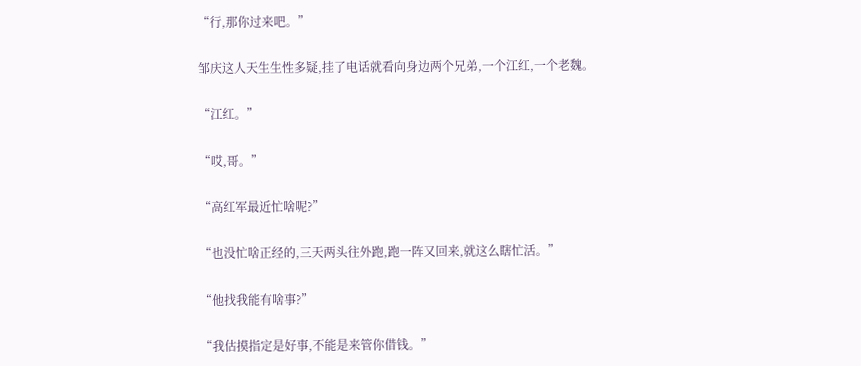“行,那你过来吧。”

邹庆这人天生生性多疑,挂了电话就看向身边两个兄弟,一个江红,一个老魏。

“江红。”

“哎,哥。”

“高红军最近忙啥呢?”

“也没忙啥正经的,三天两头往外跑,跑一阵又回来,就这么瞎忙活。”

“他找我能有啥事?”

“我估摸指定是好事,不能是来管你借钱。”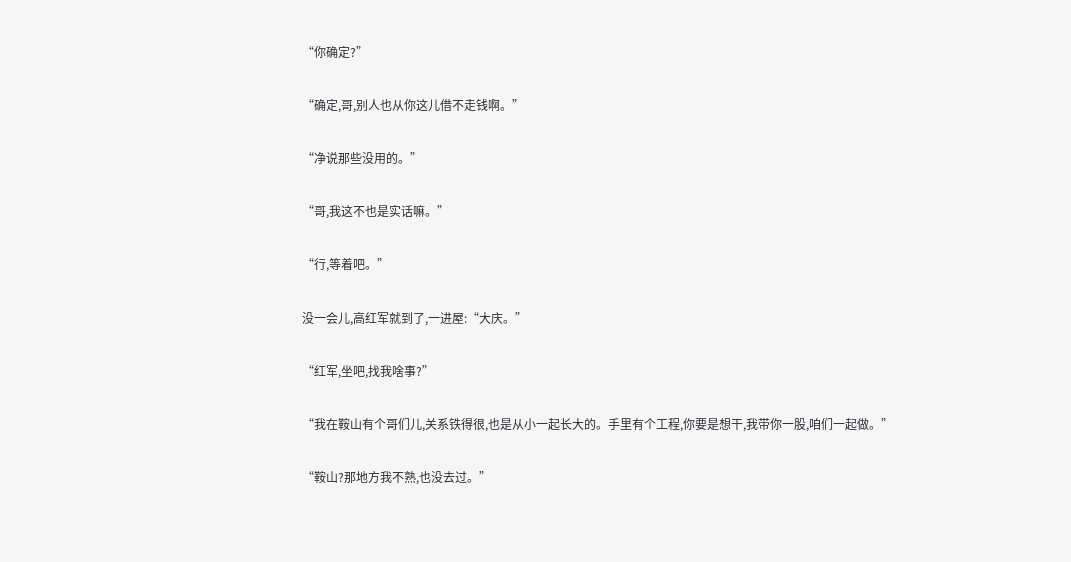“你确定?”

“确定,哥,别人也从你这儿借不走钱啊。”

“净说那些没用的。”

“哥,我这不也是实话嘛。”

“行,等着吧。”

没一会儿,高红军就到了,一进屋:“大庆。”

“红军,坐吧,找我啥事?”

“我在鞍山有个哥们儿,关系铁得很,也是从小一起长大的。手里有个工程,你要是想干,我带你一股,咱们一起做。”

“鞍山?那地方我不熟,也没去过。”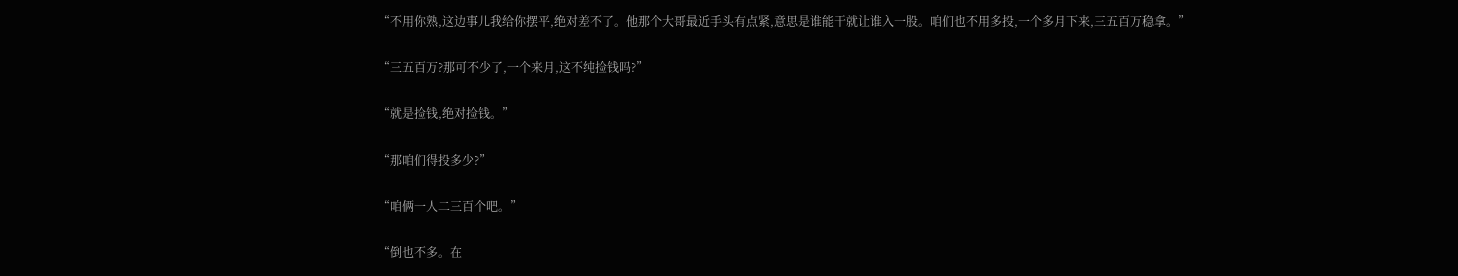“不用你熟,这边事儿我给你摆平,绝对差不了。他那个大哥最近手头有点紧,意思是谁能干就让谁入一股。咱们也不用多投,一个多月下来,三五百万稳拿。”

“三五百万?那可不少了,一个来月,这不纯捡钱吗?”

“就是捡钱,绝对捡钱。”

“那咱们得投多少?”

“咱俩一人二三百个吧。”

“倒也不多。在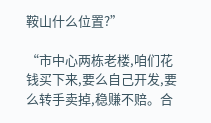鞍山什么位置?”

“市中心两栋老楼,咱们花钱买下来,要么自己开发,要么转手卖掉,稳赚不赔。合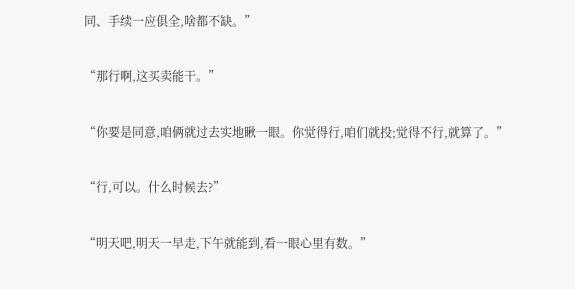同、手续一应俱全,啥都不缺。”

“那行啊,这买卖能干。”

“你要是同意,咱俩就过去实地瞅一眼。你觉得行,咱们就投;觉得不行,就算了。”

“行,可以。什么时候去?”

“明天吧,明天一早走,下午就能到,看一眼心里有数。”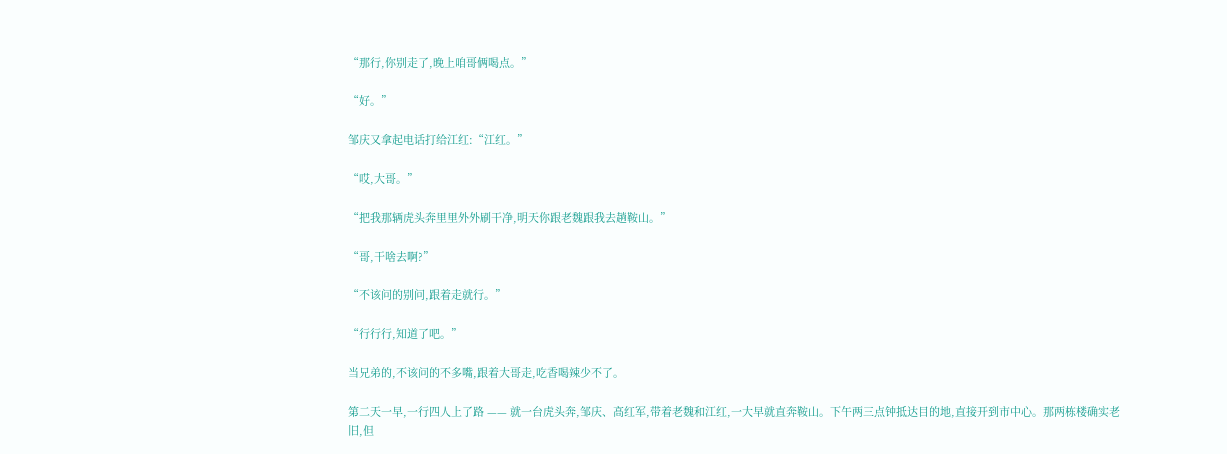“那行,你别走了,晚上咱哥俩喝点。”

“好。”

邹庆又拿起电话打给江红:“江红。”

“哎,大哥。”

“把我那辆虎头奔里里外外刷干净,明天你跟老魏跟我去趟鞍山。”

“哥,干啥去啊?”

“不该问的别问,跟着走就行。”

“行行行,知道了吧。”

当兄弟的,不该问的不多嘴,跟着大哥走,吃香喝辣少不了。

第二天一早,一行四人上了路 —— 就一台虎头奔,邹庆、高红军,带着老魏和江红,一大早就直奔鞍山。下午两三点钟抵达目的地,直接开到市中心。那两栋楼确实老旧,但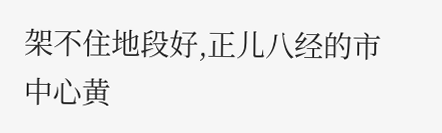架不住地段好,正儿八经的市中心黄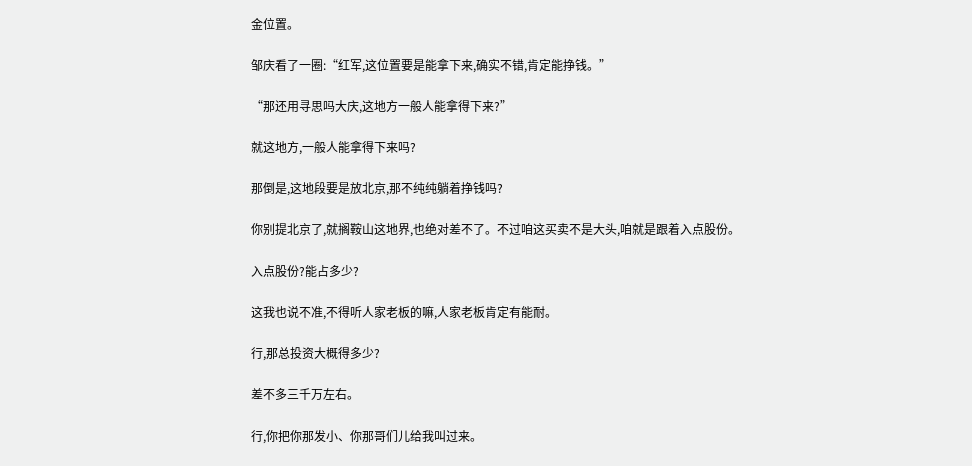金位置。

邹庆看了一圈:“红军,这位置要是能拿下来,确实不错,肯定能挣钱。”

“那还用寻思吗大庆,这地方一般人能拿得下来?”

就这地方,一般人能拿得下来吗?

那倒是,这地段要是放北京,那不纯纯躺着挣钱吗?

你别提北京了,就搁鞍山这地界,也绝对差不了。不过咱这买卖不是大头,咱就是跟着入点股份。

入点股份?能占多少?

这我也说不准,不得听人家老板的嘛,人家老板肯定有能耐。

行,那总投资大概得多少?

差不多三千万左右。

行,你把你那发小、你那哥们儿给我叫过来。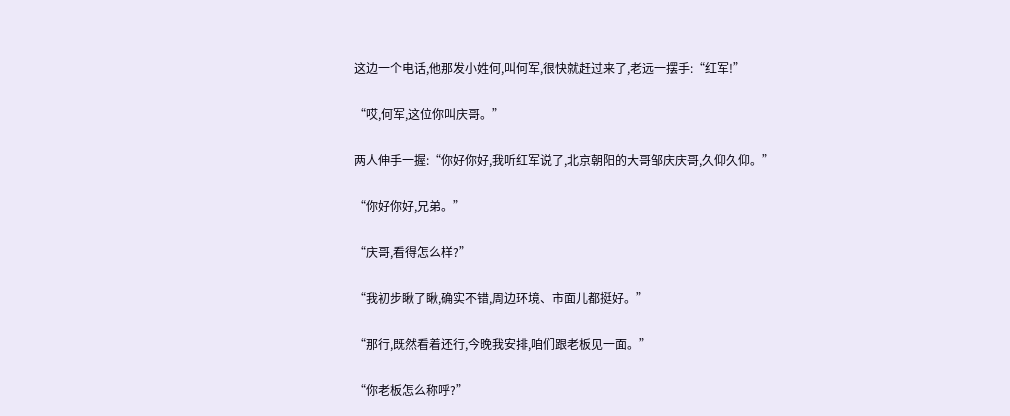这边一个电话,他那发小姓何,叫何军,很快就赶过来了,老远一摆手:“红军!”

“哎,何军,这位你叫庆哥。”

两人伸手一握:“你好你好,我听红军说了,北京朝阳的大哥邹庆庆哥,久仰久仰。”

“你好你好,兄弟。”

“庆哥,看得怎么样?”

“我初步瞅了瞅,确实不错,周边环境、市面儿都挺好。”

“那行,既然看着还行,今晚我安排,咱们跟老板见一面。”

“你老板怎么称呼?”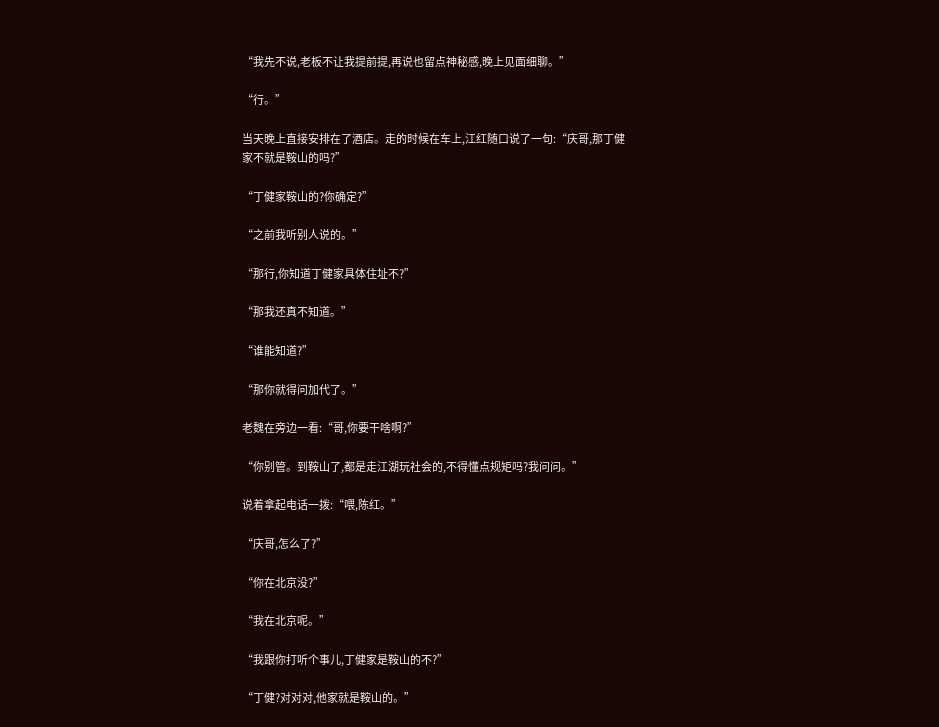“我先不说,老板不让我提前提,再说也留点神秘感,晚上见面细聊。”

“行。”

当天晚上直接安排在了酒店。走的时候在车上,江红随口说了一句:“庆哥,那丁健家不就是鞍山的吗?”

“丁健家鞍山的?你确定?”

“之前我听别人说的。”

“那行,你知道丁健家具体住址不?”

“那我还真不知道。”

“谁能知道?”

“那你就得问加代了。”

老魏在旁边一看:“哥,你要干啥啊?”

“你别管。到鞍山了,都是走江湖玩社会的,不得懂点规矩吗?我问问。”

说着拿起电话一拨:“喂,陈红。”

“庆哥,怎么了?”

“你在北京没?”

“我在北京呢。”

“我跟你打听个事儿,丁健家是鞍山的不?”

“丁健?对对对,他家就是鞍山的。”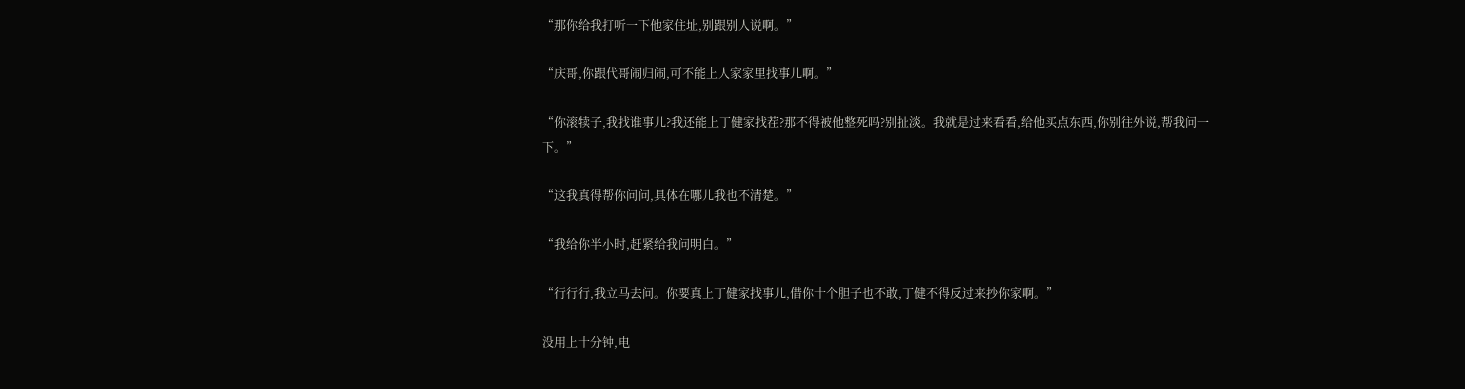“那你给我打听一下他家住址,别跟别人说啊。”

“庆哥,你跟代哥闹归闹,可不能上人家家里找事儿啊。”

“你滚犊子,我找谁事儿?我还能上丁健家找茬?那不得被他整死吗?别扯淡。我就是过来看看,给他买点东西,你别往外说,帮我问一下。”

“这我真得帮你问问,具体在哪儿我也不清楚。”

“我给你半小时,赶紧给我问明白。”

“行行行,我立马去问。你要真上丁健家找事儿,借你十个胆子也不敢,丁健不得反过来抄你家啊。”

没用上十分钟,电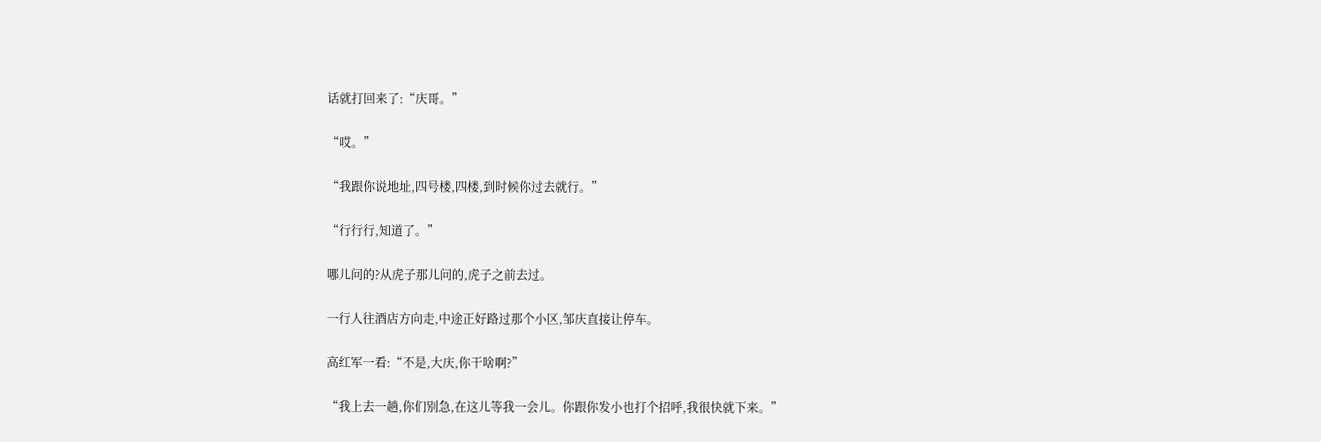话就打回来了:“庆哥。”

“哎。”

“我跟你说地址,四号楼,四楼,到时候你过去就行。”

“行行行,知道了。”

哪儿问的?从虎子那儿问的,虎子之前去过。

一行人往酒店方向走,中途正好路过那个小区,邹庆直接让停车。

高红军一看:“不是,大庆,你干啥啊?”

“我上去一趟,你们别急,在这儿等我一会儿。你跟你发小也打个招呼,我很快就下来。”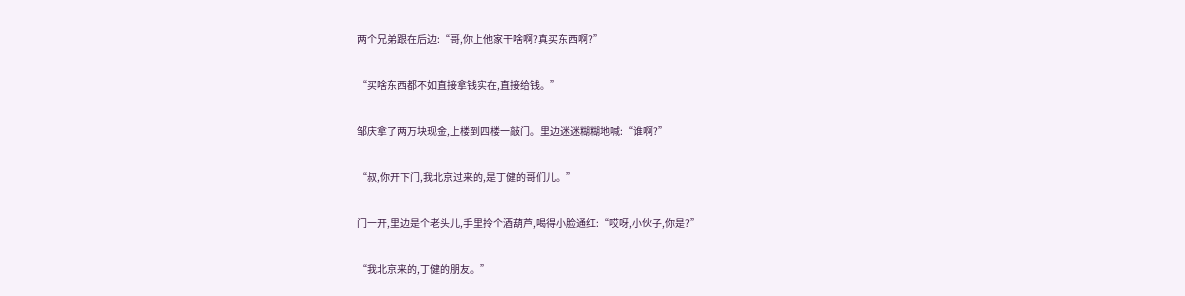两个兄弟跟在后边:“哥,你上他家干啥啊?真买东西啊?”

“买啥东西都不如直接拿钱实在,直接给钱。”

邹庆拿了两万块现金,上楼到四楼一敲门。里边迷迷糊糊地喊:“谁啊?”

“叔,你开下门,我北京过来的,是丁健的哥们儿。”

门一开,里边是个老头儿,手里拎个酒葫芦,喝得小脸通红:“哎呀,小伙子,你是?”

“我北京来的,丁健的朋友。”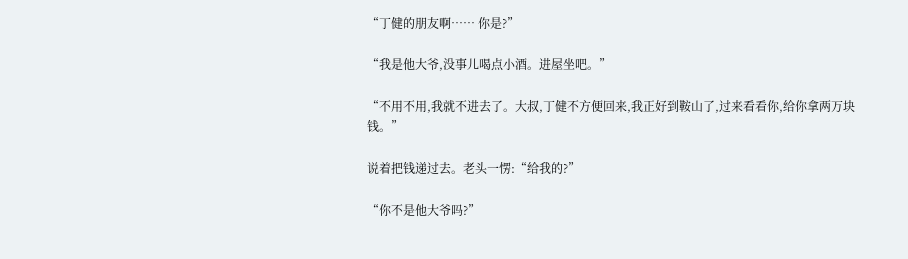“丁健的朋友啊…… 你是?”

“我是他大爷,没事儿喝点小酒。进屋坐吧。”

“不用不用,我就不进去了。大叔,丁健不方便回来,我正好到鞍山了,过来看看你,给你拿两万块钱。”

说着把钱递过去。老头一愣:“给我的?”

“你不是他大爷吗?”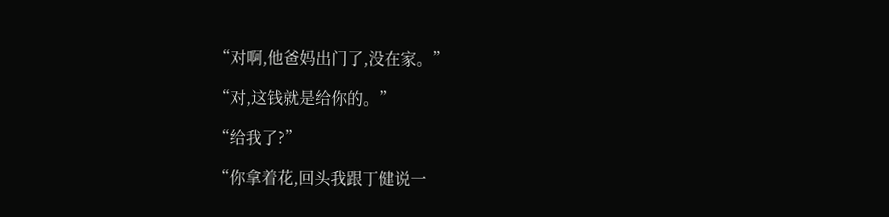“对啊,他爸妈出门了,没在家。”

“对,这钱就是给你的。”

“给我了?”

“你拿着花,回头我跟丁健说一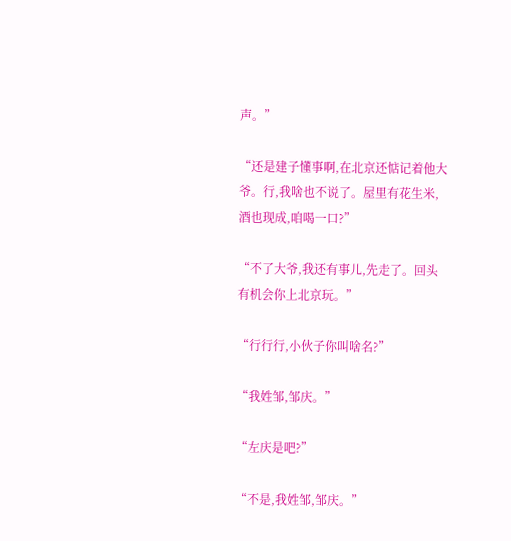声。”

“还是建子懂事啊,在北京还惦记着他大爷。行,我啥也不说了。屋里有花生米,酒也现成,咱喝一口?”

“不了大爷,我还有事儿,先走了。回头有机会你上北京玩。”

“行行行,小伙子你叫啥名?”

“我姓邹,邹庆。”

“左庆是吧?”

“不是,我姓邹,邹庆。”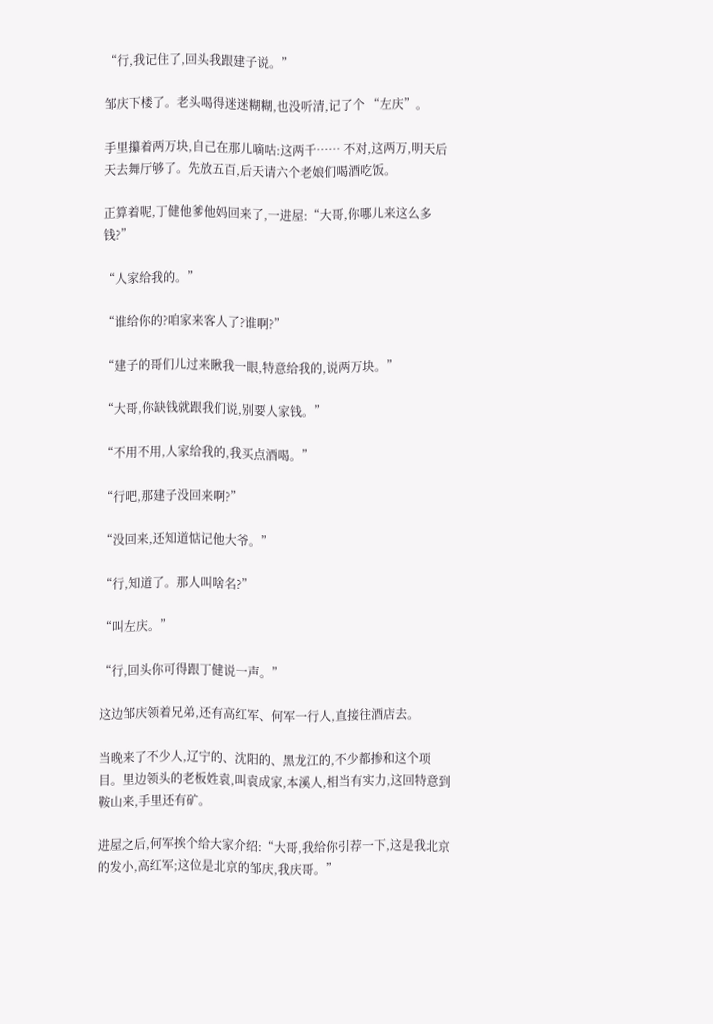“行,我记住了,回头我跟建子说。”

邹庆下楼了。老头喝得迷迷糊糊,也没听清,记了个 “左庆”。

手里攥着两万块,自己在那儿嘀咕:这两千…… 不对,这两万,明天后天去舞厅够了。先放五百,后天请六个老娘们喝酒吃饭。

正算着呢,丁健他爹他妈回来了,一进屋:“大哥,你哪儿来这么多钱?”

“人家给我的。”

“谁给你的?咱家来客人了?谁啊?”

“建子的哥们儿过来瞅我一眼,特意给我的,说两万块。”

“大哥,你缺钱就跟我们说,别要人家钱。”

“不用不用,人家给我的,我买点酒喝。”

“行吧,那建子没回来啊?”

“没回来,还知道惦记他大爷。”

“行,知道了。那人叫啥名?”

“叫左庆。”

“行,回头你可得跟丁健说一声。”

这边邹庆领着兄弟,还有高红军、何军一行人,直接往酒店去。

当晚来了不少人,辽宁的、沈阳的、黑龙江的,不少都掺和这个项目。里边领头的老板姓袁,叫袁成家,本溪人,相当有实力,这回特意到鞍山来,手里还有矿。

进屋之后,何军挨个给大家介绍:“大哥,我给你引荐一下,这是我北京的发小,高红军;这位是北京的邹庆,我庆哥。”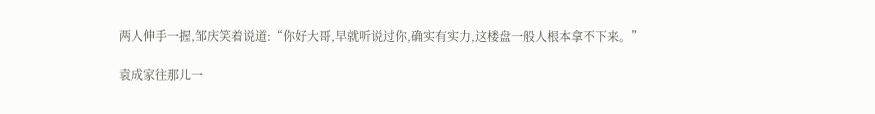两人伸手一握,邹庆笑着说道:“你好大哥,早就听说过你,确实有实力,这楼盘一般人根本拿不下来。”

袁成家往那儿一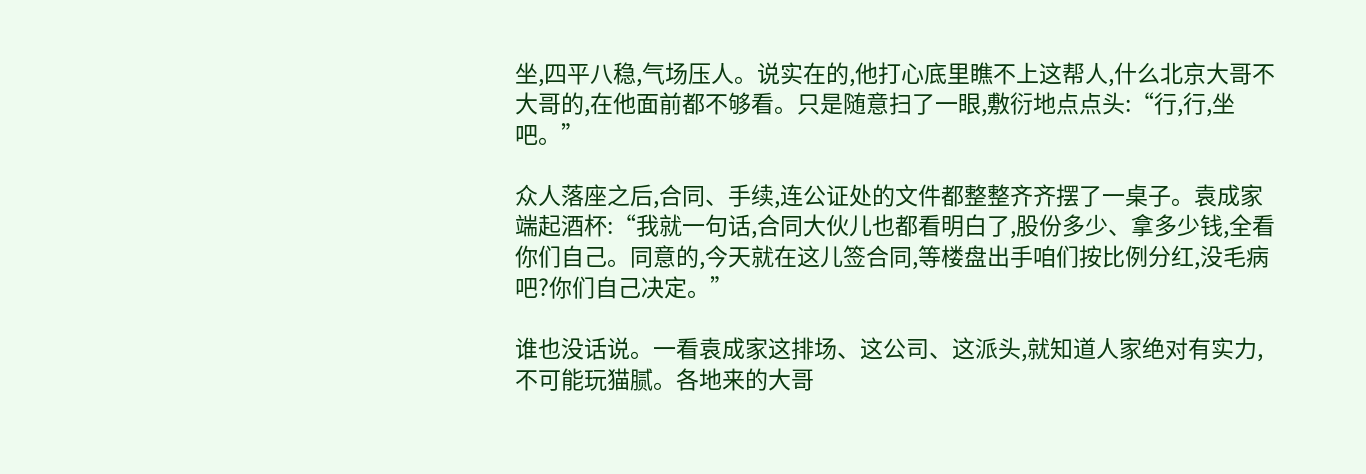坐,四平八稳,气场压人。说实在的,他打心底里瞧不上这帮人,什么北京大哥不大哥的,在他面前都不够看。只是随意扫了一眼,敷衍地点点头:“行,行,坐吧。”

众人落座之后,合同、手续,连公证处的文件都整整齐齐摆了一桌子。袁成家端起酒杯:“我就一句话,合同大伙儿也都看明白了,股份多少、拿多少钱,全看你们自己。同意的,今天就在这儿签合同,等楼盘出手咱们按比例分红,没毛病吧?你们自己决定。”

谁也没话说。一看袁成家这排场、这公司、这派头,就知道人家绝对有实力,不可能玩猫腻。各地来的大哥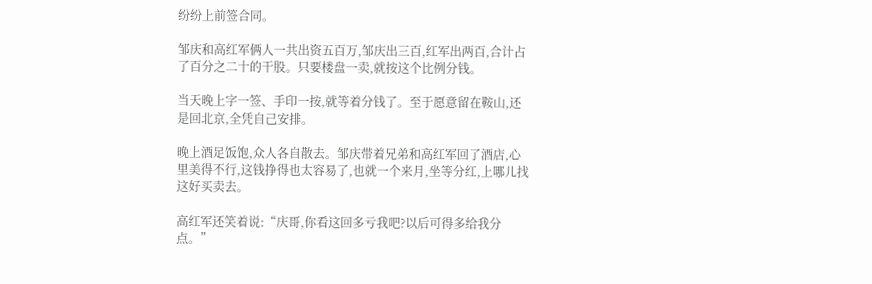纷纷上前签合同。

邹庆和高红军俩人一共出资五百万,邹庆出三百,红军出两百,合计占了百分之二十的干股。只要楼盘一卖,就按这个比例分钱。

当天晚上字一签、手印一按,就等着分钱了。至于愿意留在鞍山,还是回北京,全凭自己安排。

晚上酒足饭饱,众人各自散去。邹庆带着兄弟和高红军回了酒店,心里美得不行,这钱挣得也太容易了,也就一个来月,坐等分红,上哪儿找这好买卖去。

高红军还笑着说:“庆哥,你看这回多亏我吧?以后可得多给我分点。”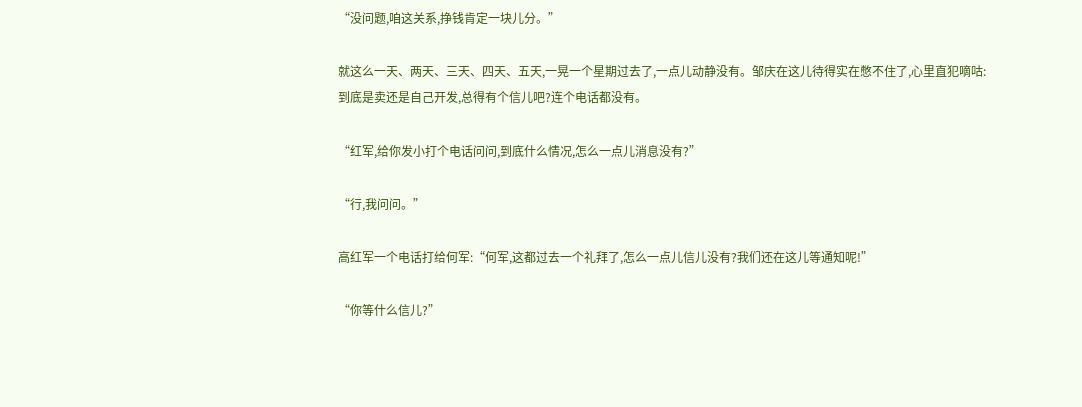“没问题,咱这关系,挣钱肯定一块儿分。”

就这么一天、两天、三天、四天、五天,一晃一个星期过去了,一点儿动静没有。邹庆在这儿待得实在憋不住了,心里直犯嘀咕:到底是卖还是自己开发,总得有个信儿吧?连个电话都没有。

“红军,给你发小打个电话问问,到底什么情况,怎么一点儿消息没有?”

“行,我问问。”

高红军一个电话打给何军:“何军,这都过去一个礼拜了,怎么一点儿信儿没有?我们还在这儿等通知呢!”

“你等什么信儿?”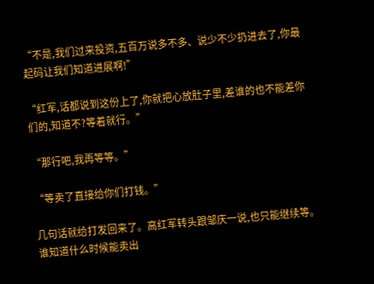“不是,我们过来投资,五百万说多不多、说少不少扔进去了,你最起码让我们知道进展啊!”

“红军,话都说到这份上了,你就把心放肚子里,差谁的也不能差你们的,知道不?等着就行。”

“那行吧,我再等等。”

“等卖了直接给你们打钱。”

几句话就给打发回来了。高红军转头跟邹庆一说,也只能继续等。谁知道什么时候能卖出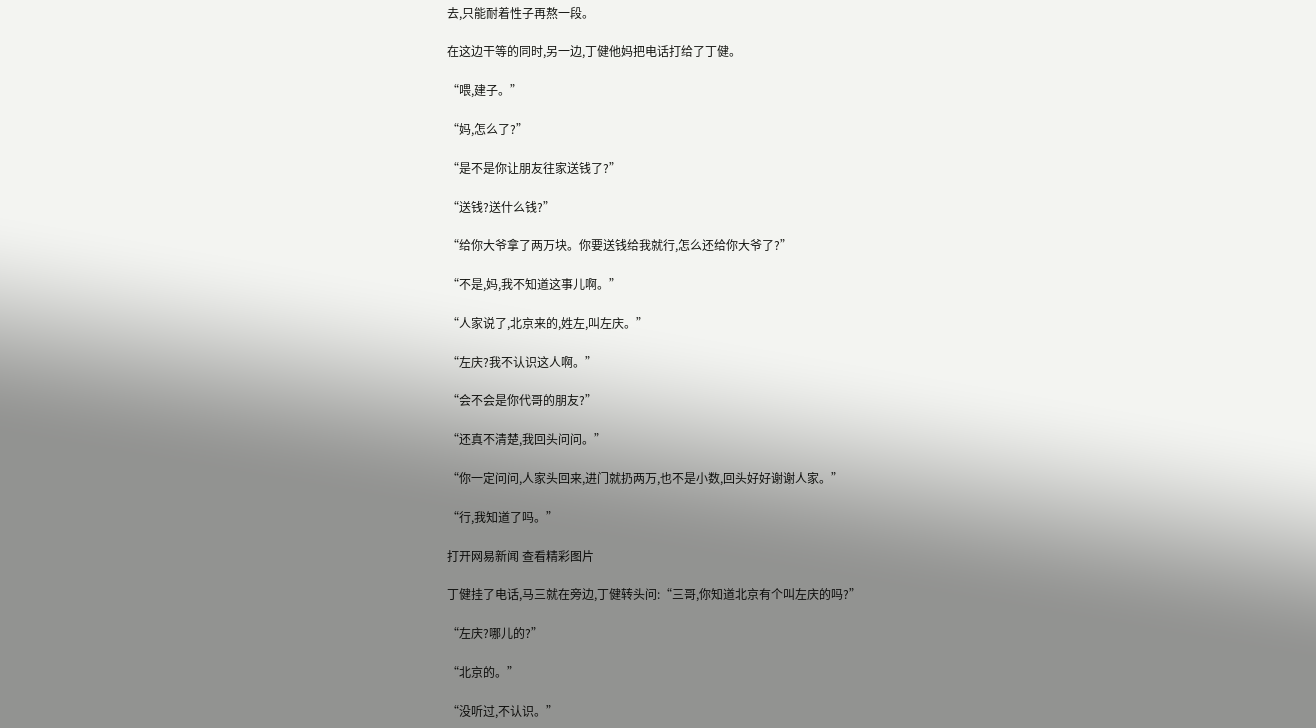去,只能耐着性子再熬一段。

在这边干等的同时,另一边,丁健他妈把电话打给了丁健。

“喂,建子。”

“妈,怎么了?”

“是不是你让朋友往家送钱了?”

“送钱?送什么钱?”

“给你大爷拿了两万块。你要送钱给我就行,怎么还给你大爷了?”

“不是,妈,我不知道这事儿啊。”

“人家说了,北京来的,姓左,叫左庆。”

“左庆?我不认识这人啊。”

“会不会是你代哥的朋友?”

“还真不清楚,我回头问问。”

“你一定问问,人家头回来,进门就扔两万,也不是小数,回头好好谢谢人家。”

“行,我知道了吗。”

打开网易新闻 查看精彩图片

丁健挂了电话,马三就在旁边,丁健转头问:“三哥,你知道北京有个叫左庆的吗?”

“左庆?哪儿的?”

“北京的。”

“没听过,不认识。”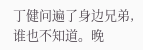丁健问遍了身边兄弟,谁也不知道。晚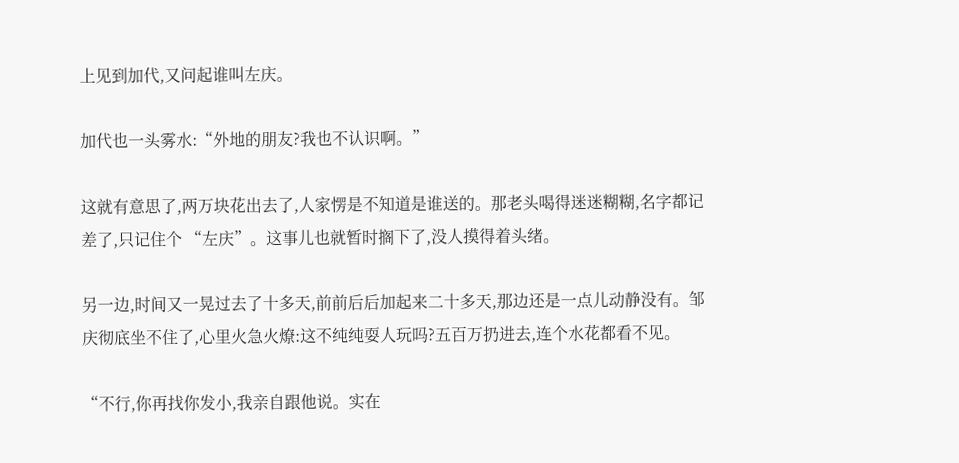上见到加代,又问起谁叫左庆。

加代也一头雾水:“外地的朋友?我也不认识啊。”

这就有意思了,两万块花出去了,人家愣是不知道是谁送的。那老头喝得迷迷糊糊,名字都记差了,只记住个 “左庆”。这事儿也就暂时搁下了,没人摸得着头绪。

另一边,时间又一晃过去了十多天,前前后后加起来二十多天,那边还是一点儿动静没有。邹庆彻底坐不住了,心里火急火燎:这不纯纯耍人玩吗?五百万扔进去,连个水花都看不见。

“不行,你再找你发小,我亲自跟他说。实在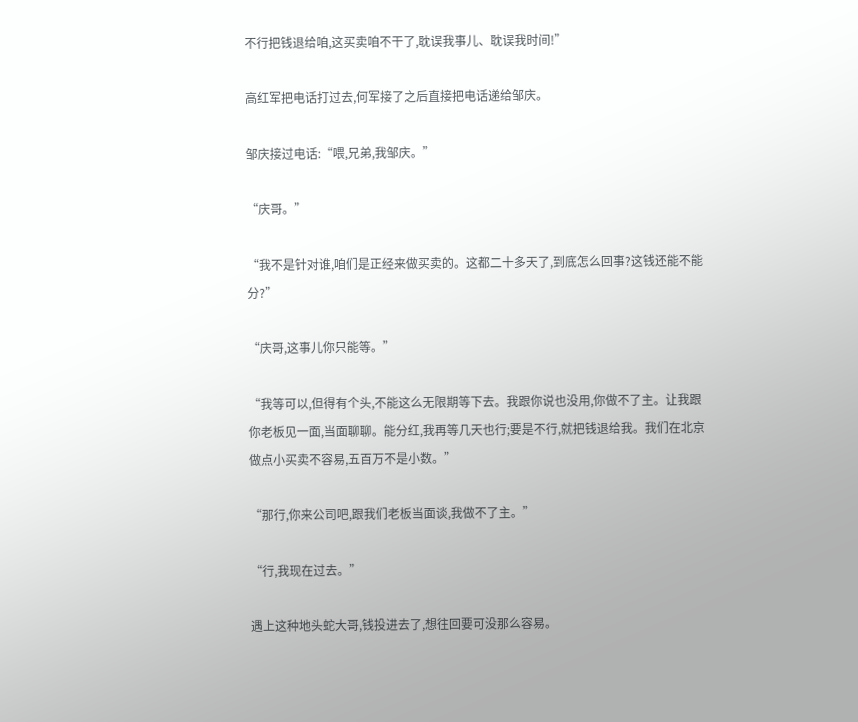不行把钱退给咱,这买卖咱不干了,耽误我事儿、耽误我时间!”

高红军把电话打过去,何军接了之后直接把电话递给邹庆。

邹庆接过电话:“喂,兄弟,我邹庆。”

“庆哥。”

“我不是针对谁,咱们是正经来做买卖的。这都二十多天了,到底怎么回事?这钱还能不能分?”

“庆哥,这事儿你只能等。”

“我等可以,但得有个头,不能这么无限期等下去。我跟你说也没用,你做不了主。让我跟你老板见一面,当面聊聊。能分红,我再等几天也行;要是不行,就把钱退给我。我们在北京做点小买卖不容易,五百万不是小数。”

“那行,你来公司吧,跟我们老板当面谈,我做不了主。”

“行,我现在过去。”

遇上这种地头蛇大哥,钱投进去了,想往回要可没那么容易。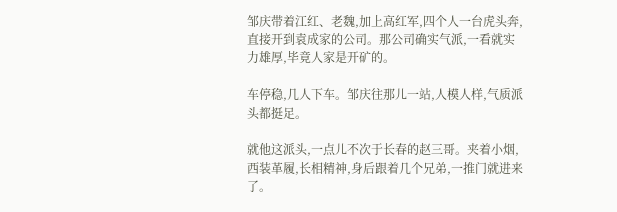邹庆带着江红、老魏,加上高红军,四个人一台虎头奔,直接开到袁成家的公司。那公司确实气派,一看就实力雄厚,毕竟人家是开矿的。

车停稳,几人下车。邹庆往那儿一站,人模人样,气质派头都挺足。

就他这派头,一点儿不次于长春的赵三哥。夹着小烟,西装革履,长相精神,身后跟着几个兄弟,一推门就进来了。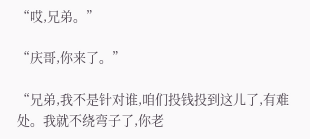“哎,兄弟。”

“庆哥,你来了。”

“兄弟,我不是针对谁,咱们投钱投到这儿了,有难处。我就不绕弯子了,你老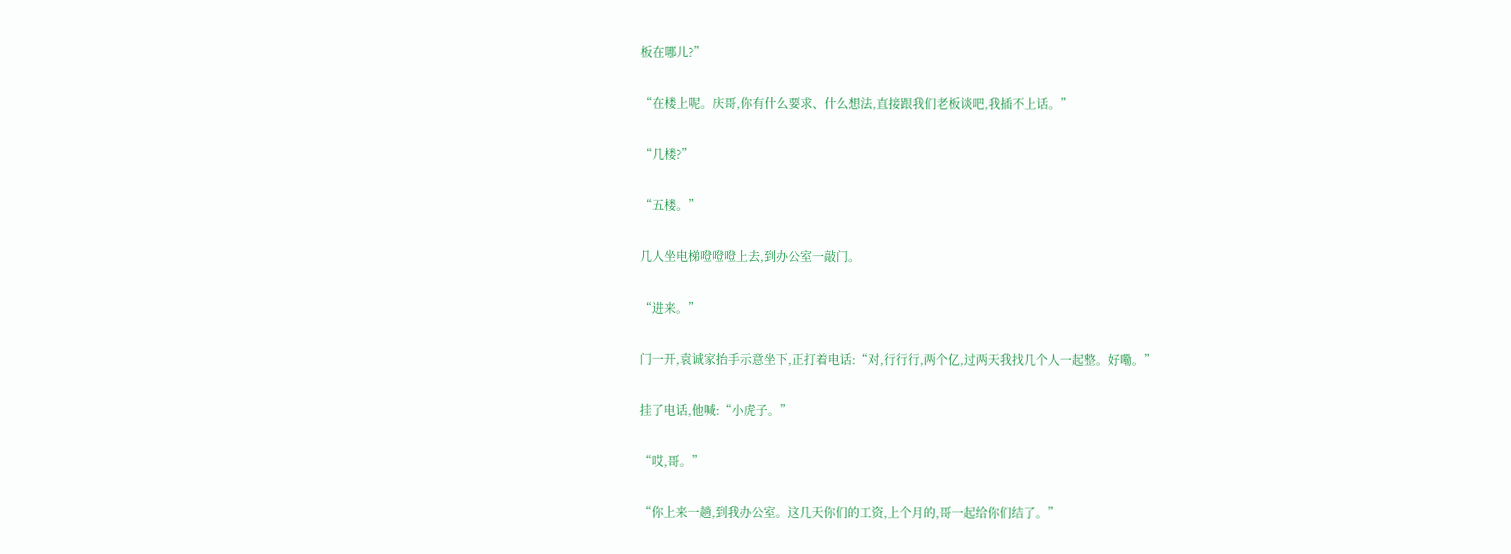板在哪儿?”

“在楼上呢。庆哥,你有什么要求、什么想法,直接跟我们老板谈吧,我插不上话。”

“几楼?”

“五楼。”

几人坐电梯噔噔噔上去,到办公室一敲门。

“进来。”

门一开,袁诚家抬手示意坐下,正打着电话:“对,行行行,两个亿,过两天我找几个人一起整。好嘞。”

挂了电话,他喊:“小虎子。”

“哎,哥。”

“你上来一趟,到我办公室。这几天你们的工资,上个月的,哥一起给你们结了。”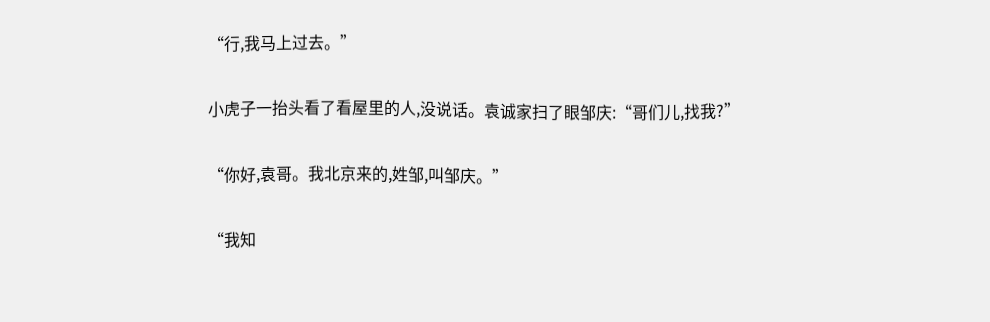“行,我马上过去。”

小虎子一抬头看了看屋里的人,没说话。袁诚家扫了眼邹庆:“哥们儿,找我?”

“你好,袁哥。我北京来的,姓邹,叫邹庆。”

“我知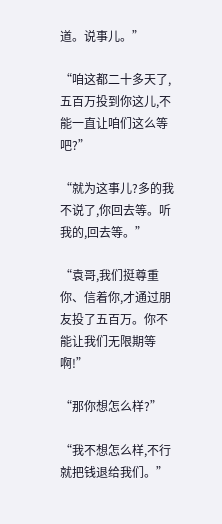道。说事儿。”

“咱这都二十多天了,五百万投到你这儿,不能一直让咱们这么等吧?”

“就为这事儿?多的我不说了,你回去等。听我的,回去等。”

“袁哥,我们挺尊重你、信着你,才通过朋友投了五百万。你不能让我们无限期等啊!”

“那你想怎么样?”

“我不想怎么样,不行就把钱退给我们。”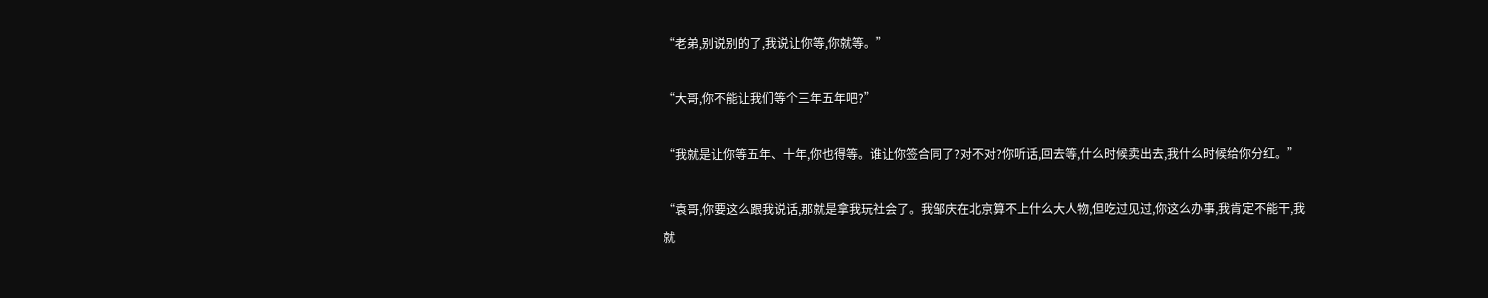“老弟,别说别的了,我说让你等,你就等。”

“大哥,你不能让我们等个三年五年吧?”

“我就是让你等五年、十年,你也得等。谁让你签合同了?对不对?你听话,回去等,什么时候卖出去,我什么时候给你分红。”

“袁哥,你要这么跟我说话,那就是拿我玩社会了。我邹庆在北京算不上什么大人物,但吃过见过,你这么办事,我肯定不能干,我就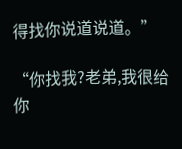得找你说道说道。”

“你找我?老弟,我很给你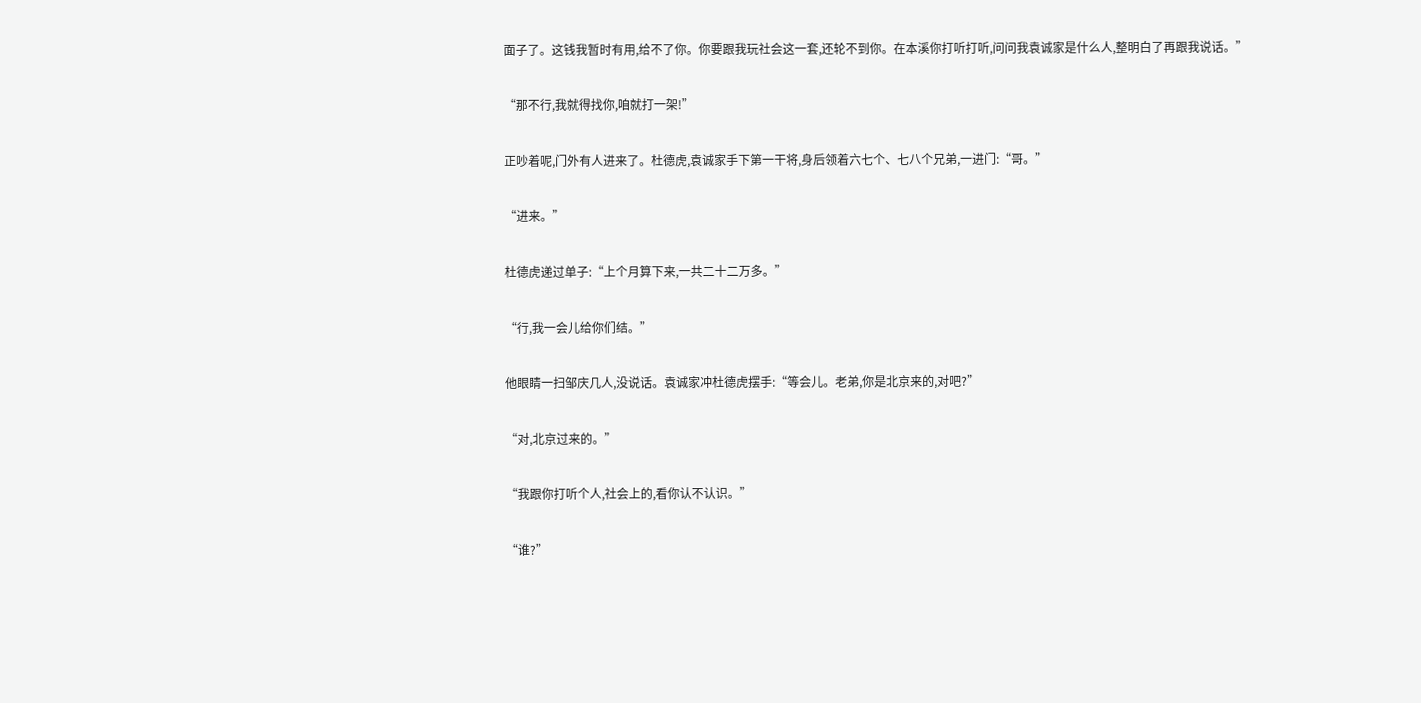面子了。这钱我暂时有用,给不了你。你要跟我玩社会这一套,还轮不到你。在本溪你打听打听,问问我袁诚家是什么人,整明白了再跟我说话。”

“那不行,我就得找你,咱就打一架!”

正吵着呢,门外有人进来了。杜德虎,袁诚家手下第一干将,身后领着六七个、七八个兄弟,一进门:“哥。”

“进来。”

杜德虎递过单子:“上个月算下来,一共二十二万多。”

“行,我一会儿给你们结。”

他眼睛一扫邹庆几人,没说话。袁诚家冲杜德虎摆手:“等会儿。老弟,你是北京来的,对吧?”

“对,北京过来的。”

“我跟你打听个人,社会上的,看你认不认识。”

“谁?”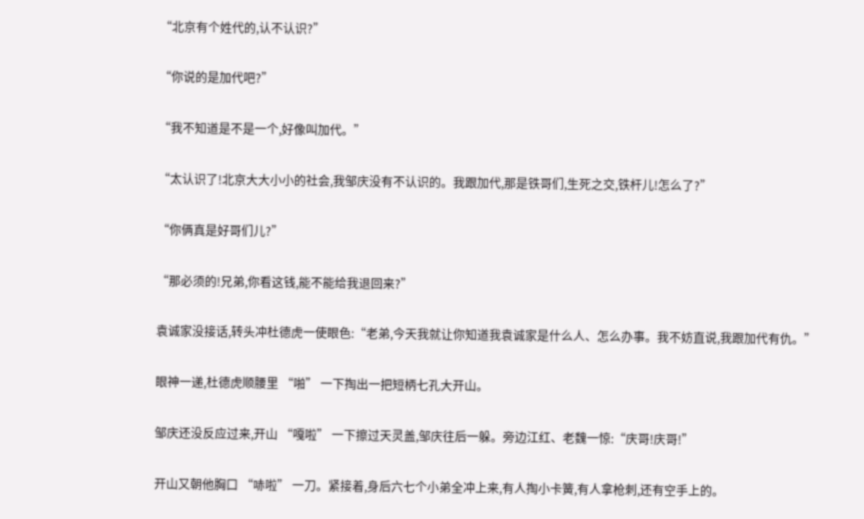“北京有个姓代的,认不认识?”

“你说的是加代吧?”

“我不知道是不是一个,好像叫加代。”

“太认识了!北京大大小小的社会,我邹庆没有不认识的。我跟加代,那是铁哥们,生死之交,铁杆儿!怎么了?”

“你俩真是好哥们儿?”

“那必须的!兄弟,你看这钱,能不能给我退回来?”

袁诚家没接话,转头冲杜德虎一使眼色:“老弟,今天我就让你知道我袁诚家是什么人、怎么办事。我不妨直说,我跟加代有仇。”

眼神一递,杜德虎顺腰里 “啪” 一下掏出一把短柄七孔大开山。

邹庆还没反应过来,开山 “嘎啦” 一下擦过天灵盖,邹庆往后一躲。旁边江红、老魏一惊:“庆哥!庆哥!”

开山又朝他胸口 “哧啦” 一刀。紧接着,身后六七个小弟全冲上来,有人掏小卡簧,有人拿枪刺,还有空手上的。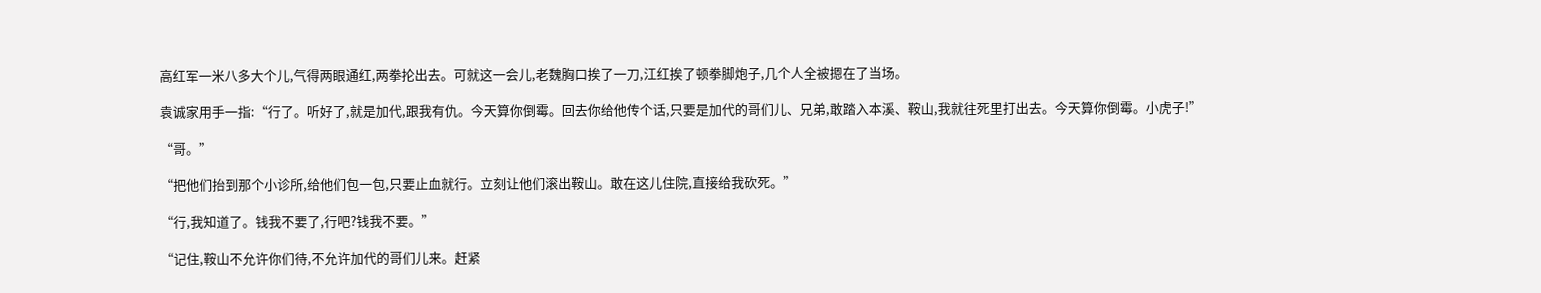高红军一米八多大个儿,气得两眼通红,两拳抡出去。可就这一会儿,老魏胸口挨了一刀,江红挨了顿拳脚炮子,几个人全被摁在了当场。

袁诚家用手一指:“行了。听好了,就是加代,跟我有仇。今天算你倒霉。回去你给他传个话,只要是加代的哥们儿、兄弟,敢踏入本溪、鞍山,我就往死里打出去。今天算你倒霉。小虎子!”

“哥。”

“把他们抬到那个小诊所,给他们包一包,只要止血就行。立刻让他们滚出鞍山。敢在这儿住院,直接给我砍死。”

“行,我知道了。钱我不要了,行吧?钱我不要。”

“记住,鞍山不允许你们待,不允许加代的哥们儿来。赶紧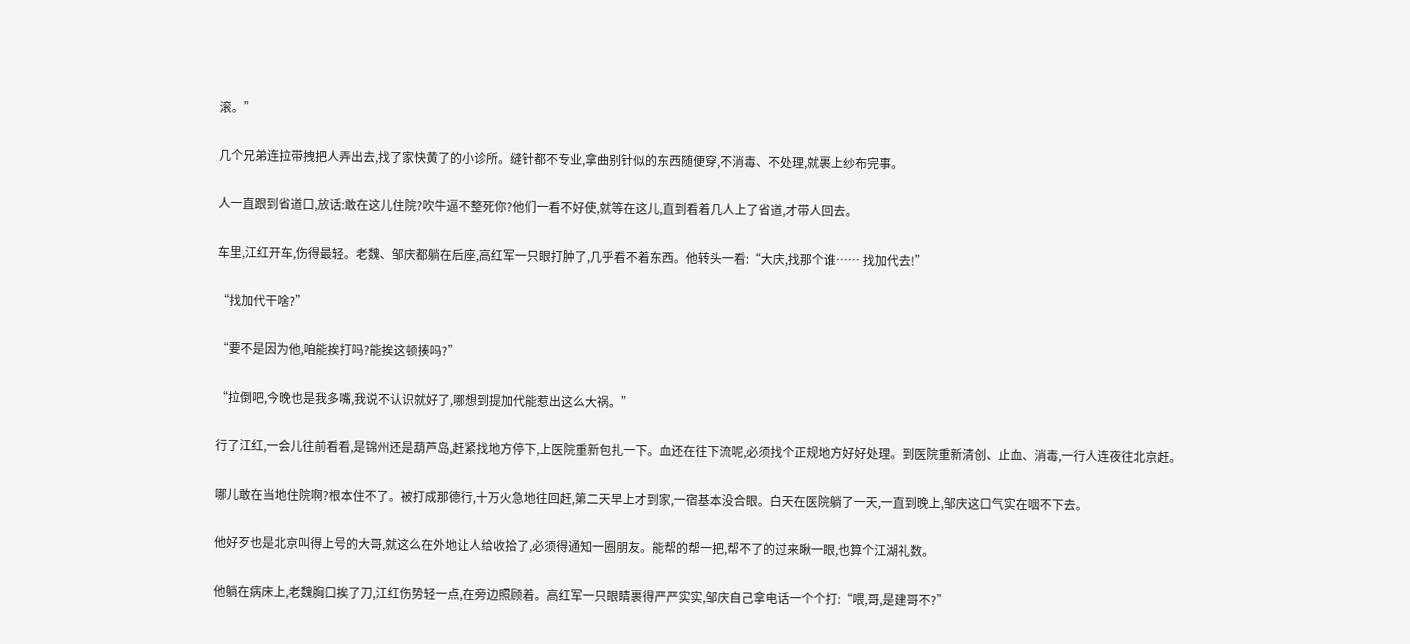滚。”

几个兄弟连拉带拽把人弄出去,找了家快黄了的小诊所。缝针都不专业,拿曲别针似的东西随便穿,不消毒、不处理,就裹上纱布完事。

人一直跟到省道口,放话:敢在这儿住院?吹牛逼不整死你?他们一看不好使,就等在这儿,直到看着几人上了省道,才带人回去。

车里,江红开车,伤得最轻。老魏、邹庆都躺在后座,高红军一只眼打肿了,几乎看不着东西。他转头一看:“大庆,找那个谁…… 找加代去!”

“找加代干啥?”

“要不是因为他,咱能挨打吗?能挨这顿揍吗?”

“拉倒吧,今晚也是我多嘴,我说不认识就好了,哪想到提加代能惹出这么大祸。”

行了江红,一会儿往前看看,是锦州还是葫芦岛,赶紧找地方停下,上医院重新包扎一下。血还在往下流呢,必须找个正规地方好好处理。到医院重新清创、止血、消毒,一行人连夜往北京赶。

哪儿敢在当地住院啊?根本住不了。被打成那德行,十万火急地往回赶,第二天早上才到家,一宿基本没合眼。白天在医院躺了一天,一直到晚上,邹庆这口气实在咽不下去。

他好歹也是北京叫得上号的大哥,就这么在外地让人给收拾了,必须得通知一圈朋友。能帮的帮一把,帮不了的过来瞅一眼,也算个江湖礼数。

他躺在病床上,老魏胸口挨了刀,江红伤势轻一点,在旁边照顾着。高红军一只眼睛裹得严严实实,邹庆自己拿电话一个个打:“喂,哥,是建哥不?”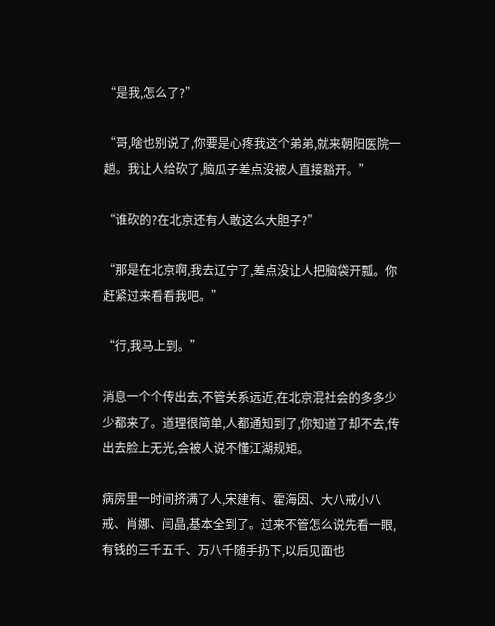“是我,怎么了?”

“哥,啥也别说了,你要是心疼我这个弟弟,就来朝阳医院一趟。我让人给砍了,脑瓜子差点没被人直接豁开。”

“谁砍的?在北京还有人敢这么大胆子?”

“那是在北京啊,我去辽宁了,差点没让人把脑袋开瓢。你赶紧过来看看我吧。”

“行,我马上到。”

消息一个个传出去,不管关系远近,在北京混社会的多多少少都来了。道理很简单,人都通知到了,你知道了却不去,传出去脸上无光,会被人说不懂江湖规矩。

病房里一时间挤满了人,宋建有、霍海因、大八戒小八戒、肖娜、闫晶,基本全到了。过来不管怎么说先看一眼,有钱的三千五千、万八千随手扔下,以后见面也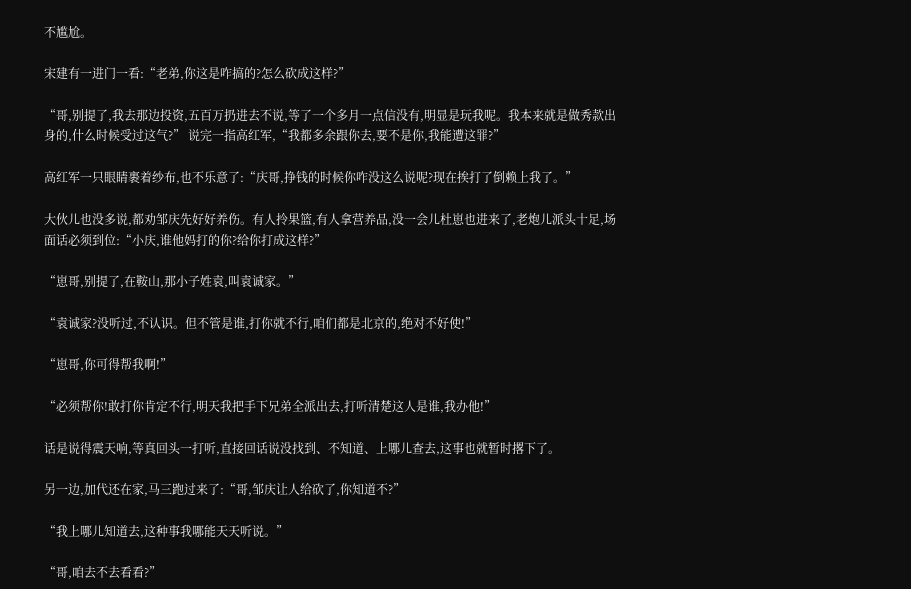不尴尬。

宋建有一进门一看:“老弟,你这是咋搞的?怎么砍成这样?”

“哥,别提了,我去那边投资,五百万扔进去不说,等了一个多月一点信没有,明显是玩我呢。我本来就是做秀款出身的,什么时候受过这气?” 说完一指高红军,“我都多余跟你去,要不是你,我能遭这罪?”

高红军一只眼睛裹着纱布,也不乐意了:“庆哥,挣钱的时候你咋没这么说呢?现在挨打了倒赖上我了。”

大伙儿也没多说,都劝邹庆先好好养伤。有人拎果篮,有人拿营养品,没一会儿杜崽也进来了,老炮儿派头十足,场面话必须到位:“小庆,谁他妈打的你?给你打成这样?”

“崽哥,别提了,在鞍山,那小子姓袁,叫袁诚家。”

“袁诚家?没听过,不认识。但不管是谁,打你就不行,咱们都是北京的,绝对不好使!”

“崽哥,你可得帮我啊!”

“必须帮你!敢打你肯定不行,明天我把手下兄弟全派出去,打听清楚这人是谁,我办他!”

话是说得震天响,等真回头一打听,直接回话说没找到、不知道、上哪儿查去,这事也就暂时撂下了。

另一边,加代还在家,马三跑过来了:“哥,邹庆让人给砍了,你知道不?”

“我上哪儿知道去,这种事我哪能天天听说。”

“哥,咱去不去看看?”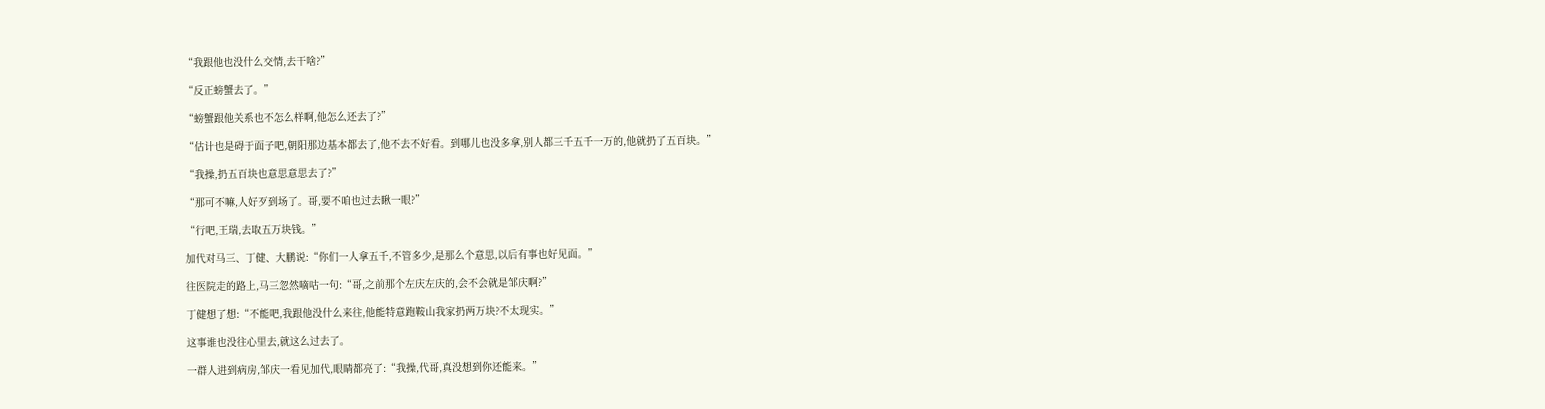“我跟他也没什么交情,去干啥?”

“反正螃蟹去了。”

“螃蟹跟他关系也不怎么样啊,他怎么还去了?”

“估计也是碍于面子吧,朝阳那边基本都去了,他不去不好看。到哪儿也没多拿,别人都三千五千一万的,他就扔了五百块。”

“我操,扔五百块也意思意思去了?”

“那可不嘛,人好歹到场了。哥,要不咱也过去瞅一眼?”

“行吧,王瑞,去取五万块钱。”

加代对马三、丁健、大鹏说:“你们一人拿五千,不管多少,是那么个意思,以后有事也好见面。”

往医院走的路上,马三忽然嘀咕一句:“哥,之前那个左庆左庆的,会不会就是邹庆啊?”

丁健想了想:“不能吧,我跟他没什么来往,他能特意跑鞍山我家扔两万块?不太现实。”

这事谁也没往心里去,就这么过去了。

一群人进到病房,邹庆一看见加代,眼睛都亮了:“我操,代哥,真没想到你还能来。”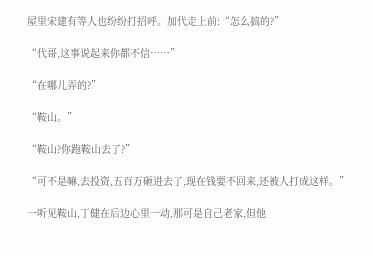屋里宋建有等人也纷纷打招呼。加代走上前:“怎么搞的?”

“代哥,这事说起来你都不信……”

“在哪儿弄的?”

“鞍山。”

“鞍山?你跑鞍山去了?”

“可不是嘛,去投资,五百万砸进去了,现在钱要不回来,还被人打成这样。”

一听见鞍山,丁健在后边心里一动,那可是自己老家,但他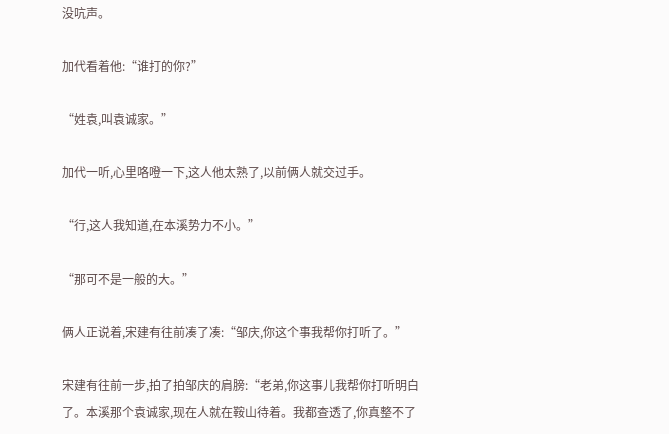没吭声。

加代看着他:“谁打的你?”

“姓袁,叫袁诚家。”

加代一听,心里咯噔一下,这人他太熟了,以前俩人就交过手。

“行,这人我知道,在本溪势力不小。”

“那可不是一般的大。”

俩人正说着,宋建有往前凑了凑:“邹庆,你这个事我帮你打听了。”

宋建有往前一步,拍了拍邹庆的肩膀:“老弟,你这事儿我帮你打听明白了。本溪那个袁诚家,现在人就在鞍山待着。我都查透了,你真整不了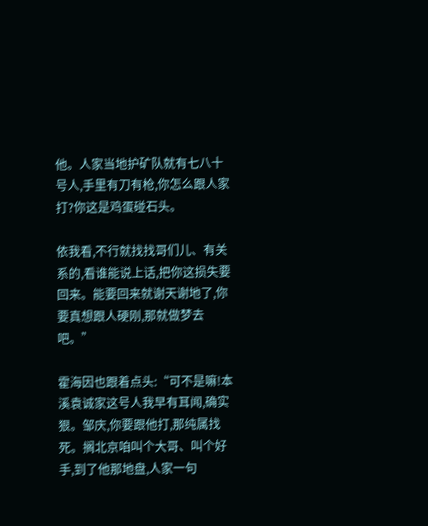他。人家当地护矿队就有七八十号人,手里有刀有枪,你怎么跟人家打?你这是鸡蛋碰石头。

依我看,不行就找找哥们儿、有关系的,看谁能说上话,把你这损失要回来。能要回来就谢天谢地了,你要真想跟人硬刚,那就做梦去吧。”

霍海因也跟着点头:“可不是嘛!本溪袁诚家这号人我早有耳闻,确实狠。邹庆,你要跟他打,那纯属找死。搁北京咱叫个大哥、叫个好手,到了他那地盘,人家一句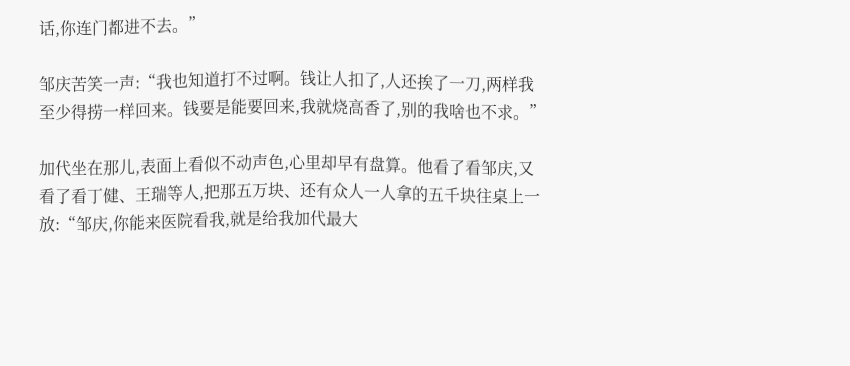话,你连门都进不去。”

邹庆苦笑一声:“我也知道打不过啊。钱让人扣了,人还挨了一刀,两样我至少得捞一样回来。钱要是能要回来,我就烧高香了,别的我啥也不求。”

加代坐在那儿,表面上看似不动声色,心里却早有盘算。他看了看邹庆,又看了看丁健、王瑞等人,把那五万块、还有众人一人拿的五千块往桌上一放:“邹庆,你能来医院看我,就是给我加代最大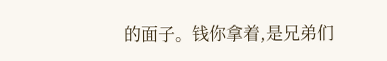的面子。钱你拿着,是兄弟们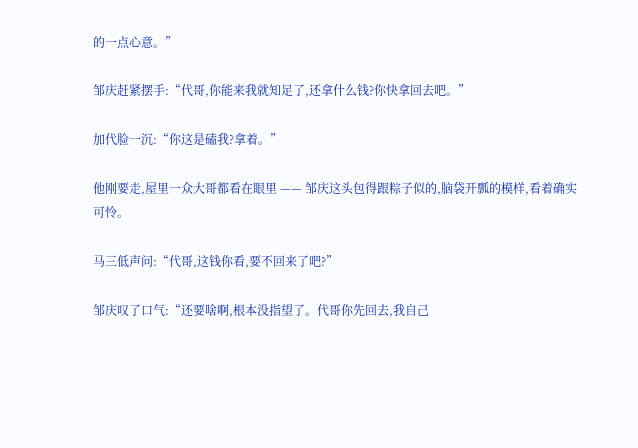的一点心意。”

邹庆赶紧摆手:“代哥,你能来我就知足了,还拿什么钱?你快拿回去吧。”

加代脸一沉:“你这是磕我?拿着。”

他刚要走,屋里一众大哥都看在眼里 —— 邹庆这头包得跟粽子似的,脑袋开瓢的模样,看着确实可怜。

马三低声问:“代哥,这钱你看,要不回来了吧?”

邹庆叹了口气:“还要啥啊,根本没指望了。代哥你先回去,我自己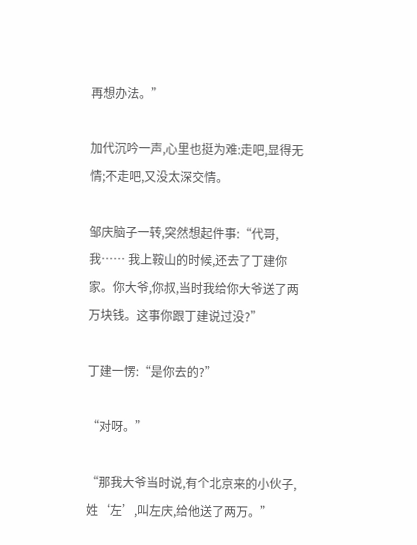再想办法。”

加代沉吟一声,心里也挺为难:走吧,显得无情;不走吧,又没太深交情。

邹庆脑子一转,突然想起件事:“代哥,我…… 我上鞍山的时候,还去了丁建你家。你大爷,你叔,当时我给你大爷送了两万块钱。这事你跟丁建说过没?”

丁建一愣:“是你去的?”

“对呀。”

“那我大爷当时说,有个北京来的小伙子,姓‘左’,叫左庆,给他送了两万。”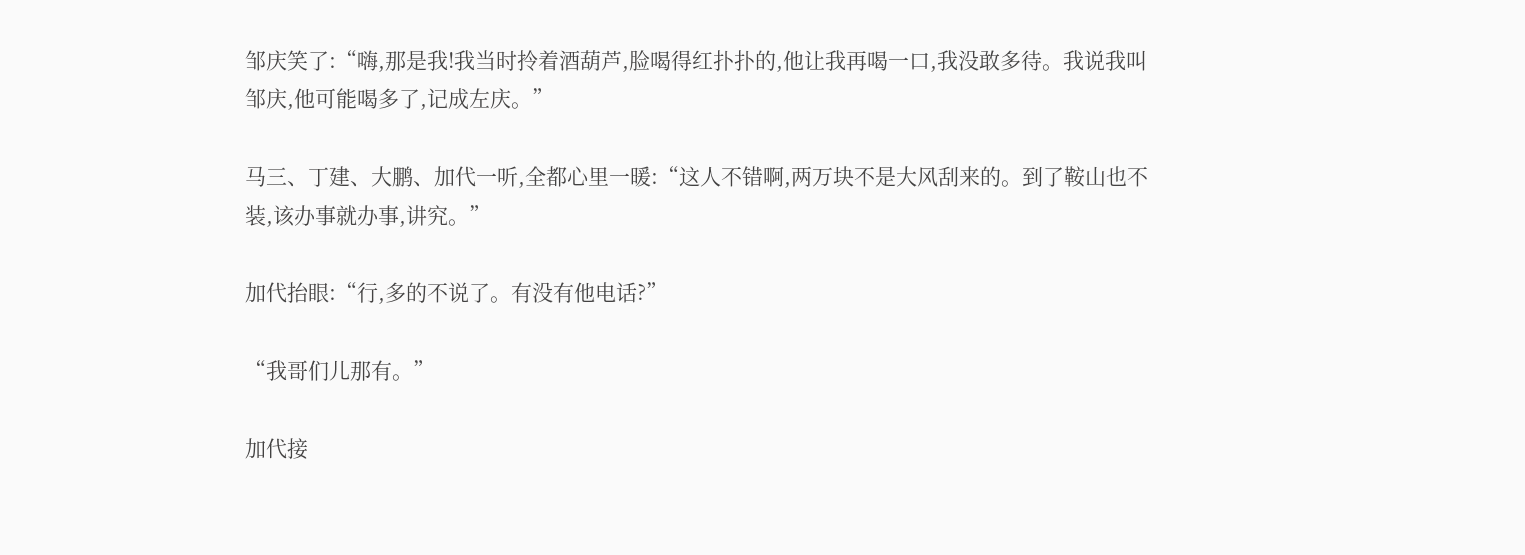邹庆笑了:“嗨,那是我!我当时拎着酒葫芦,脸喝得红扑扑的,他让我再喝一口,我没敢多待。我说我叫邹庆,他可能喝多了,记成左庆。”

马三、丁建、大鹏、加代一听,全都心里一暖:“这人不错啊,两万块不是大风刮来的。到了鞍山也不装,该办事就办事,讲究。”

加代抬眼:“行,多的不说了。有没有他电话?”

“我哥们儿那有。”

加代接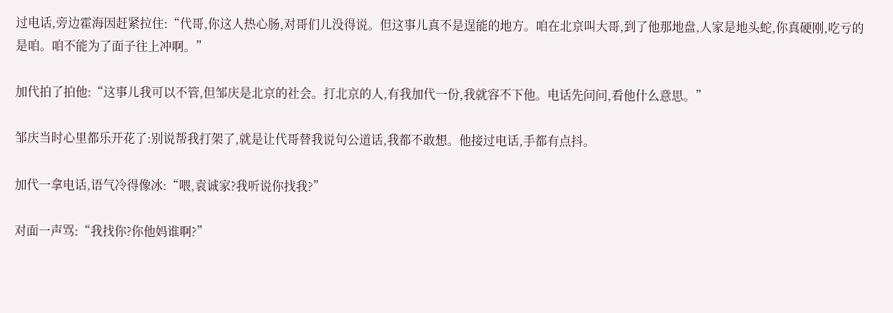过电话,旁边霍海因赶紧拉住:“代哥,你这人热心肠,对哥们儿没得说。但这事儿真不是逞能的地方。咱在北京叫大哥,到了他那地盘,人家是地头蛇,你真硬刚,吃亏的是咱。咱不能为了面子往上冲啊。”

加代拍了拍他:“这事儿我可以不管,但邹庆是北京的社会。打北京的人,有我加代一份,我就容不下他。电话先问问,看他什么意思。”

邹庆当时心里都乐开花了:别说帮我打架了,就是让代哥替我说句公道话,我都不敢想。他接过电话,手都有点抖。

加代一拿电话,语气冷得像冰:“喂,袁诚家?我听说你找我?”

对面一声骂:“我找你?你他妈谁啊?”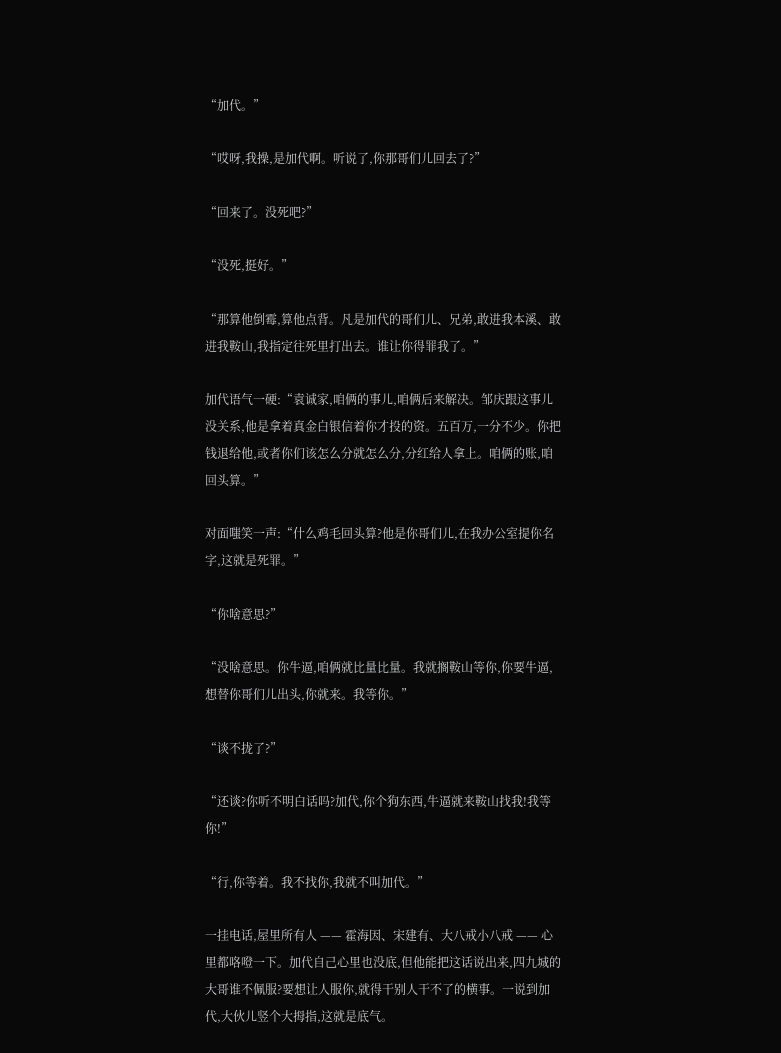“加代。”

“哎呀,我操,是加代啊。听说了,你那哥们儿回去了?”

“回来了。没死吧?”

“没死,挺好。”

“那算他倒霉,算他点背。凡是加代的哥们儿、兄弟,敢进我本溪、敢进我鞍山,我指定往死里打出去。谁让你得罪我了。”

加代语气一硬:“袁诚家,咱俩的事儿,咱俩后来解决。邹庆跟这事儿没关系,他是拿着真金白银信着你才投的资。五百万,一分不少。你把钱退给他,或者你们该怎么分就怎么分,分红给人拿上。咱俩的账,咱回头算。”

对面嗤笑一声:“什么鸡毛回头算?他是你哥们儿,在我办公室提你名字,这就是死罪。”

“你啥意思?”

“没啥意思。你牛逼,咱俩就比量比量。我就搁鞍山等你,你要牛逼,想替你哥们儿出头,你就来。我等你。”

“谈不拢了?”

“还谈?你听不明白话吗?加代,你个狗东西,牛逼就来鞍山找我!我等你!”

“行,你等着。我不找你,我就不叫加代。”

一挂电话,屋里所有人 —— 霍海因、宋建有、大八戒小八戒 —— 心里都咯噔一下。加代自己心里也没底,但他能把这话说出来,四九城的大哥谁不佩服?要想让人服你,就得干别人干不了的横事。一说到加代,大伙儿竖个大拇指,这就是底气。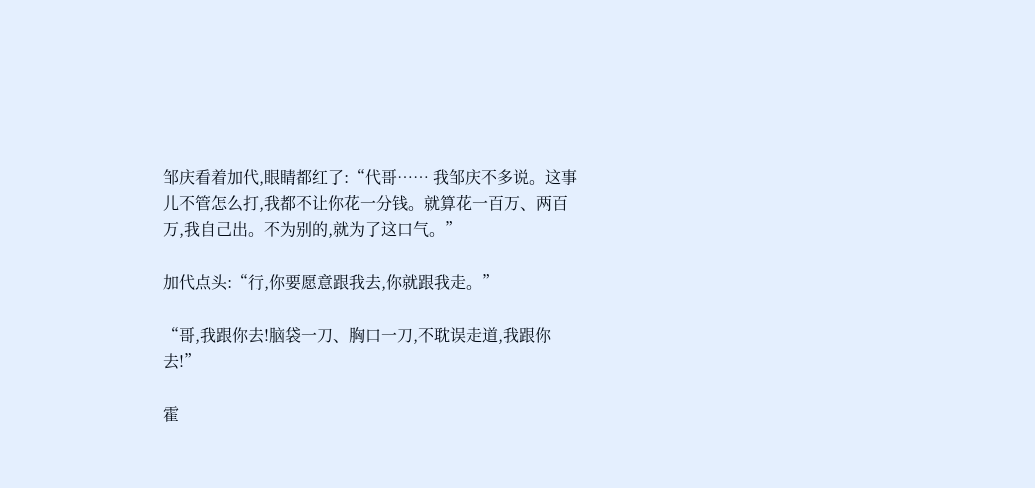邹庆看着加代,眼睛都红了:“代哥…… 我邹庆不多说。这事儿不管怎么打,我都不让你花一分钱。就算花一百万、两百万,我自己出。不为别的,就为了这口气。”

加代点头:“行,你要愿意跟我去,你就跟我走。”

“哥,我跟你去!脑袋一刀、胸口一刀,不耽误走道,我跟你去!”

霍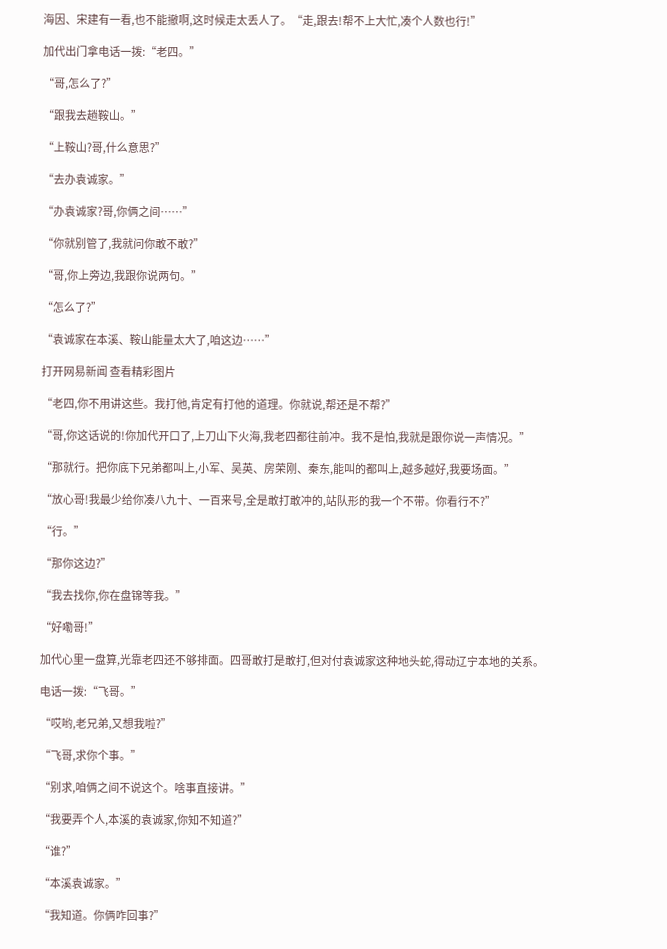海因、宋建有一看,也不能撤啊,这时候走太丢人了。“走,跟去!帮不上大忙,凑个人数也行!”

加代出门拿电话一拨:“老四。”

“哥,怎么了?”

“跟我去趟鞍山。”

“上鞍山?哥,什么意思?”

“去办袁诚家。”

“办袁诚家?哥,你俩之间……”

“你就别管了,我就问你敢不敢?”

“哥,你上旁边,我跟你说两句。”

“怎么了?”

“袁诚家在本溪、鞍山能量太大了,咱这边……”

打开网易新闻 查看精彩图片

“老四,你不用讲这些。我打他,肯定有打他的道理。你就说,帮还是不帮?”

“哥,你这话说的!你加代开口了,上刀山下火海,我老四都往前冲。我不是怕,我就是跟你说一声情况。”

“那就行。把你底下兄弟都叫上,小军、吴英、房荣刚、秦东,能叫的都叫上,越多越好,我要场面。”

“放心哥!我最少给你凑八九十、一百来号,全是敢打敢冲的,站队形的我一个不带。你看行不?”

“行。”

“那你这边?”

“我去找你,你在盘锦等我。”

“好嘞哥!”

加代心里一盘算,光靠老四还不够排面。四哥敢打是敢打,但对付袁诚家这种地头蛇,得动辽宁本地的关系。

电话一拨:“飞哥。”

“哎哟,老兄弟,又想我啦?”

“飞哥,求你个事。”

“别求,咱俩之间不说这个。啥事直接讲。”

“我要弄个人,本溪的袁诚家,你知不知道?”

“谁?”

“本溪袁诚家。”

“我知道。你俩咋回事?”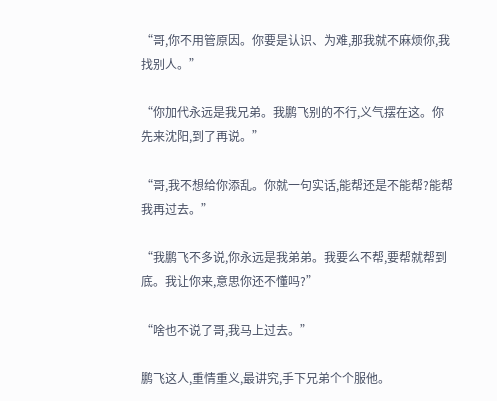“哥,你不用管原因。你要是认识、为难,那我就不麻烦你,我找别人。”

“你加代永远是我兄弟。我鹏飞别的不行,义气摆在这。你先来沈阳,到了再说。”

“哥,我不想给你添乱。你就一句实话,能帮还是不能帮?能帮我再过去。”

“我鹏飞不多说,你永远是我弟弟。我要么不帮,要帮就帮到底。我让你来,意思你还不懂吗?”

“啥也不说了哥,我马上过去。”

鹏飞这人,重情重义,最讲究,手下兄弟个个服他。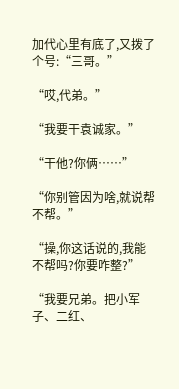加代心里有底了,又拨了个号:“三哥。”

“哎,代弟。”

“我要干袁诚家。”

“干他?你俩……”

“你别管因为啥,就说帮不帮。”

“操,你这话说的,我能不帮吗?你要咋整?”

“我要兄弟。把小军子、二红、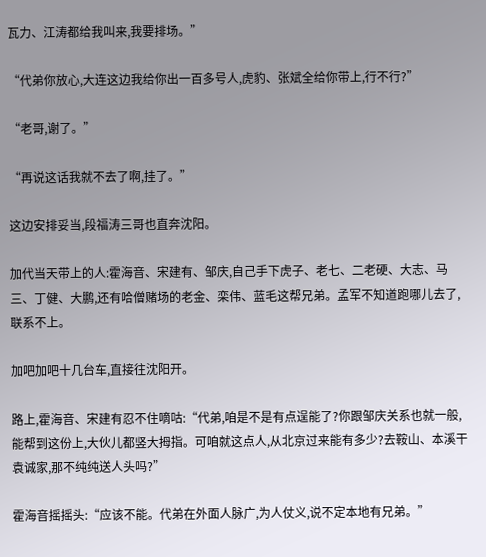瓦力、江涛都给我叫来,我要排场。”

“代弟你放心,大连这边我给你出一百多号人,虎豹、张斌全给你带上,行不行?”

“老哥,谢了。”

“再说这话我就不去了啊,挂了。”

这边安排妥当,段福涛三哥也直奔沈阳。

加代当天带上的人:霍海音、宋建有、邹庆,自己手下虎子、老七、二老硬、大志、马三、丁健、大鹏,还有哈僧赌场的老金、栾伟、蓝毛这帮兄弟。孟军不知道跑哪儿去了,联系不上。

加吧加吧十几台车,直接往沈阳开。

路上,霍海音、宋建有忍不住嘀咕:“代弟,咱是不是有点逞能了?你跟邹庆关系也就一般,能帮到这份上,大伙儿都竖大拇指。可咱就这点人,从北京过来能有多少?去鞍山、本溪干袁诚家,那不纯纯送人头吗?”

霍海音摇摇头:“应该不能。代弟在外面人脉广,为人仗义,说不定本地有兄弟。”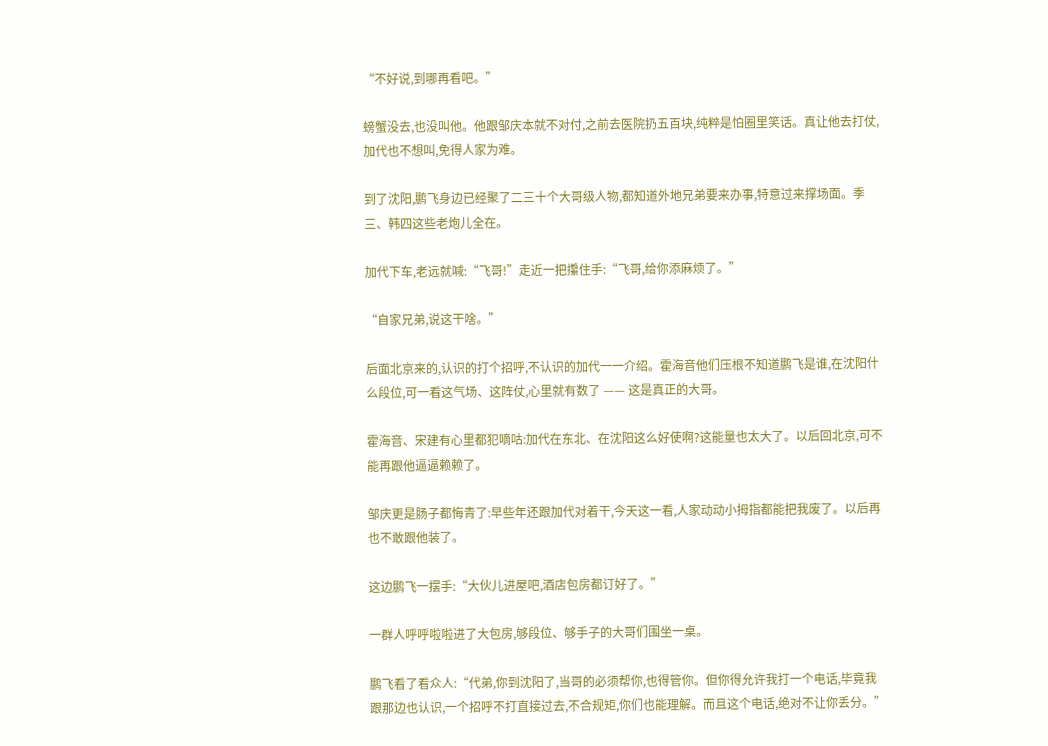“不好说,到哪再看吧。”

螃蟹没去,也没叫他。他跟邹庆本就不对付,之前去医院扔五百块,纯粹是怕圈里笑话。真让他去打仗,加代也不想叫,免得人家为难。

到了沈阳,鹏飞身边已经聚了二三十个大哥级人物,都知道外地兄弟要来办事,特意过来撑场面。季三、韩四这些老炮儿全在。

加代下车,老远就喊:“飞哥!”走近一把攥住手:“飞哥,给你添麻烦了。”

“自家兄弟,说这干啥。”

后面北京来的,认识的打个招呼,不认识的加代一一介绍。霍海音他们压根不知道鹏飞是谁,在沈阳什么段位,可一看这气场、这阵仗,心里就有数了 —— 这是真正的大哥。

霍海音、宋建有心里都犯嘀咕:加代在东北、在沈阳这么好使啊?这能量也太大了。以后回北京,可不能再跟他逼逼赖赖了。

邹庆更是肠子都悔青了:早些年还跟加代对着干,今天这一看,人家动动小拇指都能把我废了。以后再也不敢跟他装了。

这边鹏飞一摆手:“大伙儿进屋吧,酒店包房都订好了。”

一群人呼呼啦啦进了大包房,够段位、够手子的大哥们围坐一桌。

鹏飞看了看众人:“代弟,你到沈阳了,当哥的必须帮你,也得管你。但你得允许我打一个电话,毕竟我跟那边也认识,一个招呼不打直接过去,不合规矩,你们也能理解。而且这个电话,绝对不让你丢分。”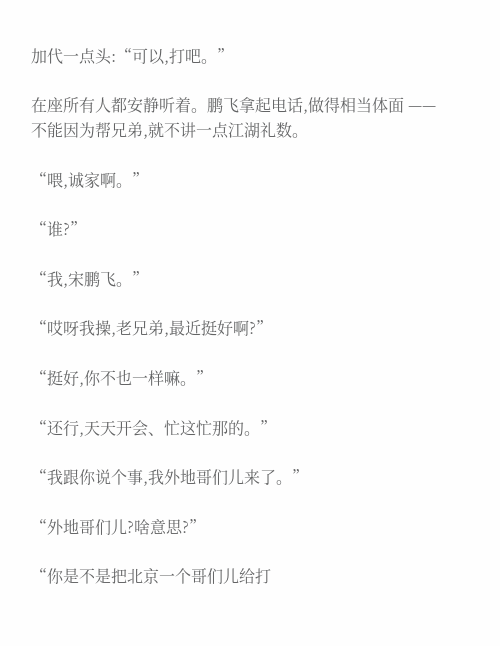加代一点头:“可以,打吧。”

在座所有人都安静听着。鹏飞拿起电话,做得相当体面 —— 不能因为帮兄弟,就不讲一点江湖礼数。

“喂,诚家啊。”

“谁?”

“我,宋鹏飞。”

“哎呀我操,老兄弟,最近挺好啊?”

“挺好,你不也一样嘛。”

“还行,天天开会、忙这忙那的。”

“我跟你说个事,我外地哥们儿来了。”

“外地哥们儿?啥意思?”

“你是不是把北京一个哥们儿给打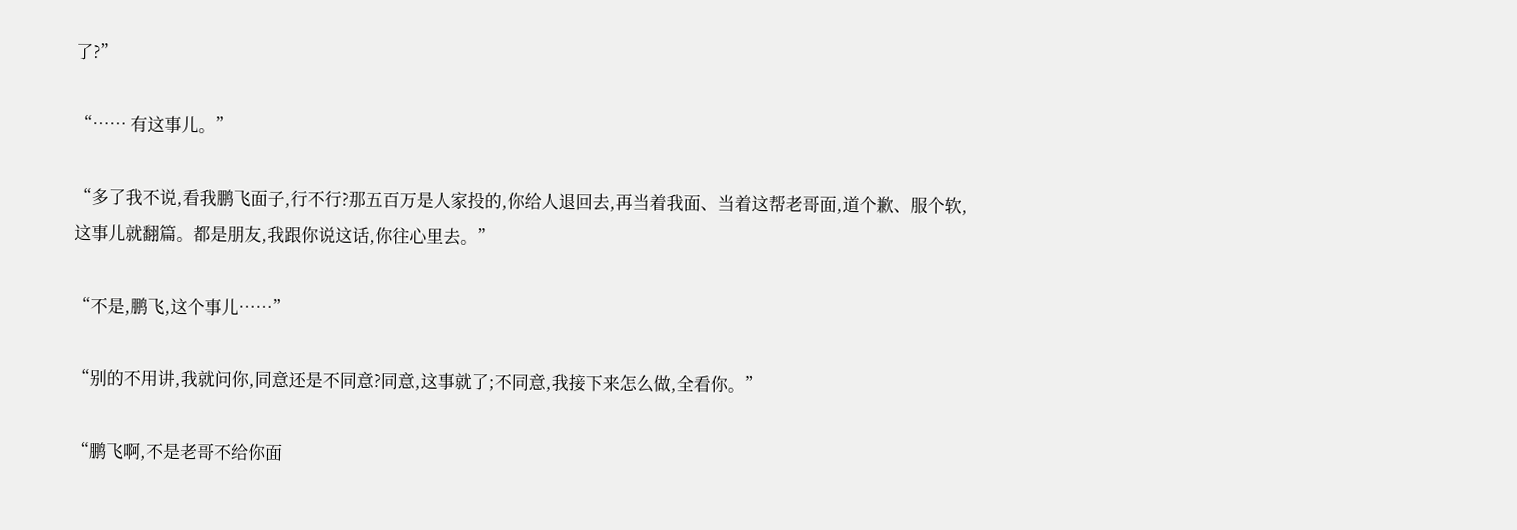了?”

“…… 有这事儿。”

“多了我不说,看我鹏飞面子,行不行?那五百万是人家投的,你给人退回去,再当着我面、当着这帮老哥面,道个歉、服个软,这事儿就翻篇。都是朋友,我跟你说这话,你往心里去。”

“不是,鹏飞,这个事儿……”

“别的不用讲,我就问你,同意还是不同意?同意,这事就了;不同意,我接下来怎么做,全看你。”

“鹏飞啊,不是老哥不给你面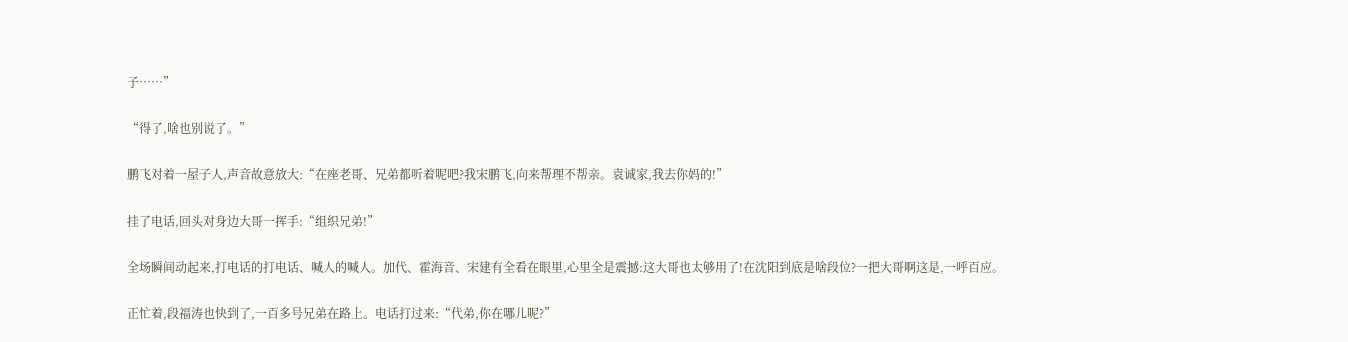子……”

“得了,啥也别说了。”

鹏飞对着一屋子人,声音故意放大:“在座老哥、兄弟都听着呢吧?我宋鹏飞,向来帮理不帮亲。袁诚家,我去你妈的!”

挂了电话,回头对身边大哥一挥手:“组织兄弟!”

全场瞬间动起来,打电话的打电话、喊人的喊人。加代、霍海音、宋建有全看在眼里,心里全是震撼:这大哥也太够用了!在沈阳到底是啥段位?一把大哥啊这是,一呼百应。

正忙着,段福涛也快到了,一百多号兄弟在路上。电话打过来:“代弟,你在哪儿呢?”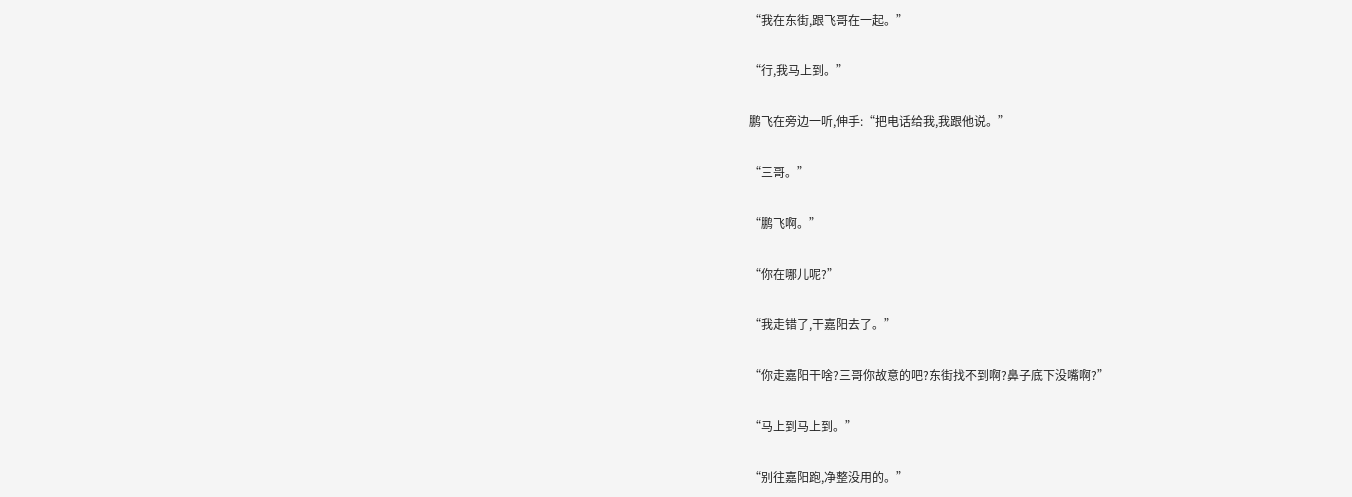“我在东街,跟飞哥在一起。”

“行,我马上到。”

鹏飞在旁边一听,伸手:“把电话给我,我跟他说。”

“三哥。”

“鹏飞啊。”

“你在哪儿呢?”

“我走错了,干嘉阳去了。”

“你走嘉阳干啥?三哥你故意的吧?东街找不到啊?鼻子底下没嘴啊?”

“马上到马上到。”

“别往嘉阳跑,净整没用的。”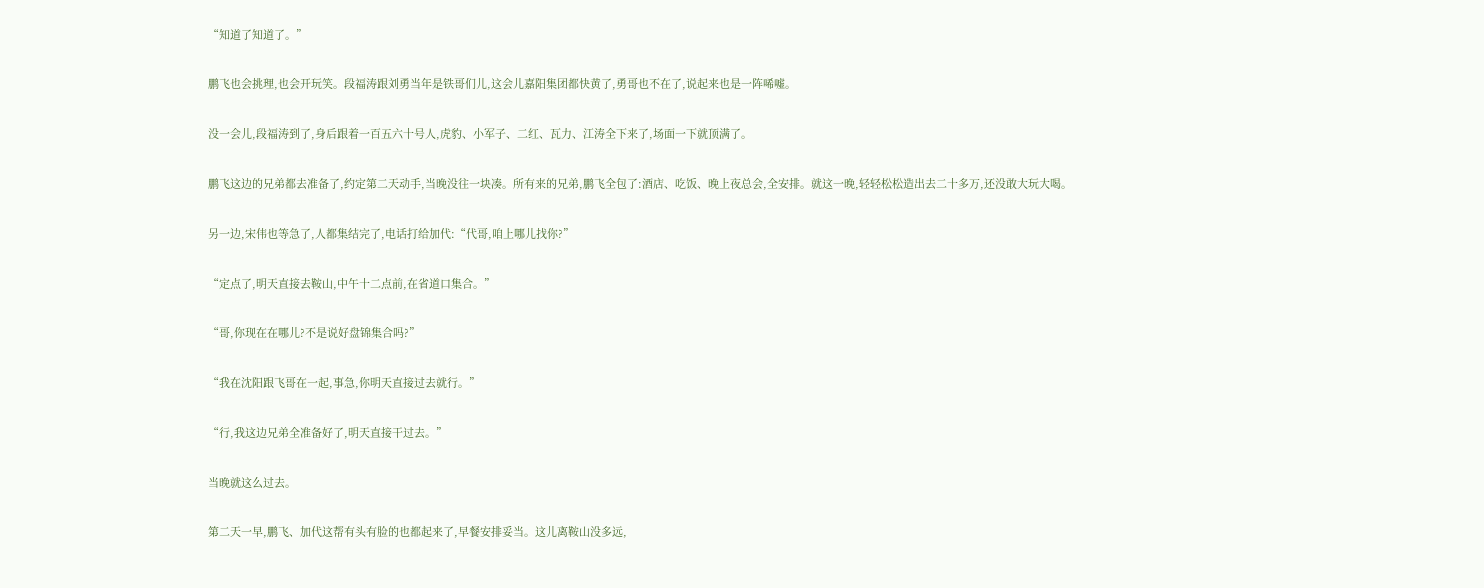“知道了知道了。”

鹏飞也会挑理,也会开玩笑。段福涛跟刘勇当年是铁哥们儿,这会儿嘉阳集团都快黄了,勇哥也不在了,说起来也是一阵唏嘘。

没一会儿,段福涛到了,身后跟着一百五六十号人,虎豹、小军子、二红、瓦力、江涛全下来了,场面一下就顶满了。

鹏飞这边的兄弟都去准备了,约定第二天动手,当晚没往一块凑。所有来的兄弟,鹏飞全包了:酒店、吃饭、晚上夜总会,全安排。就这一晚,轻轻松松造出去二十多万,还没敢大玩大喝。

另一边,宋伟也等急了,人都集结完了,电话打给加代:“代哥,咱上哪儿找你?”

“定点了,明天直接去鞍山,中午十二点前,在省道口集合。”

“哥,你现在在哪儿?不是说好盘锦集合吗?”

“我在沈阳跟飞哥在一起,事急,你明天直接过去就行。”

“行,我这边兄弟全准备好了,明天直接干过去。”

当晚就这么过去。

第二天一早,鹏飞、加代这帮有头有脸的也都起来了,早餐安排妥当。这儿离鞍山没多远,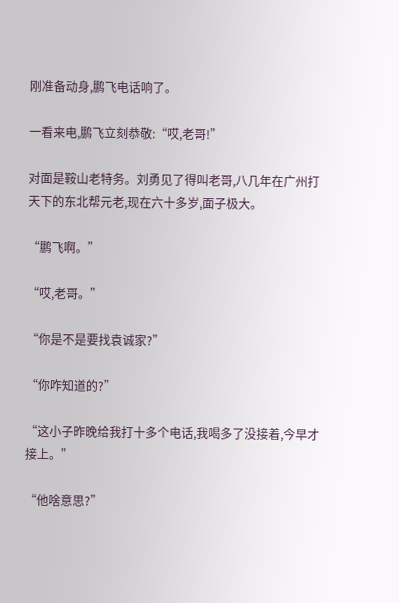刚准备动身,鹏飞电话响了。

一看来电,鹏飞立刻恭敬:“哎,老哥!”

对面是鞍山老特务。刘勇见了得叫老哥,八几年在广州打天下的东北帮元老,现在六十多岁,面子极大。

“鹏飞啊。”

“哎,老哥。”

“你是不是要找袁诚家?”

“你咋知道的?”

“这小子昨晚给我打十多个电话,我喝多了没接着,今早才接上。”

“他啥意思?”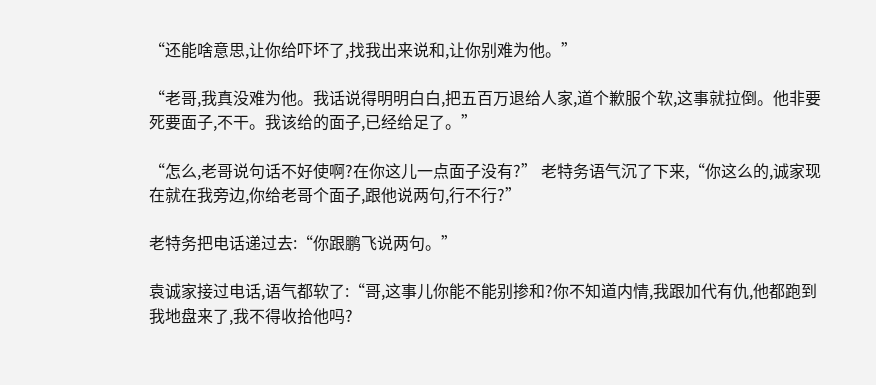“还能啥意思,让你给吓坏了,找我出来说和,让你别难为他。”

“老哥,我真没难为他。我话说得明明白白,把五百万退给人家,道个歉服个软,这事就拉倒。他非要死要面子,不干。我该给的面子,已经给足了。”

“怎么,老哥说句话不好使啊?在你这儿一点面子没有?” 老特务语气沉了下来,“你这么的,诚家现在就在我旁边,你给老哥个面子,跟他说两句,行不行?”

老特务把电话递过去:“你跟鹏飞说两句。”

袁诚家接过电话,语气都软了:“哥,这事儿你能不能别掺和?你不知道内情,我跟加代有仇,他都跑到我地盘来了,我不得收拾他吗?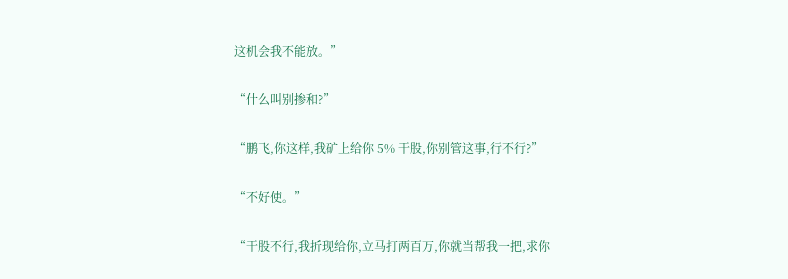这机会我不能放。”

“什么叫别掺和?”

“鹏飞,你这样,我矿上给你 5% 干股,你别管这事,行不行?”

“不好使。”

“干股不行,我折现给你,立马打两百万,你就当帮我一把,求你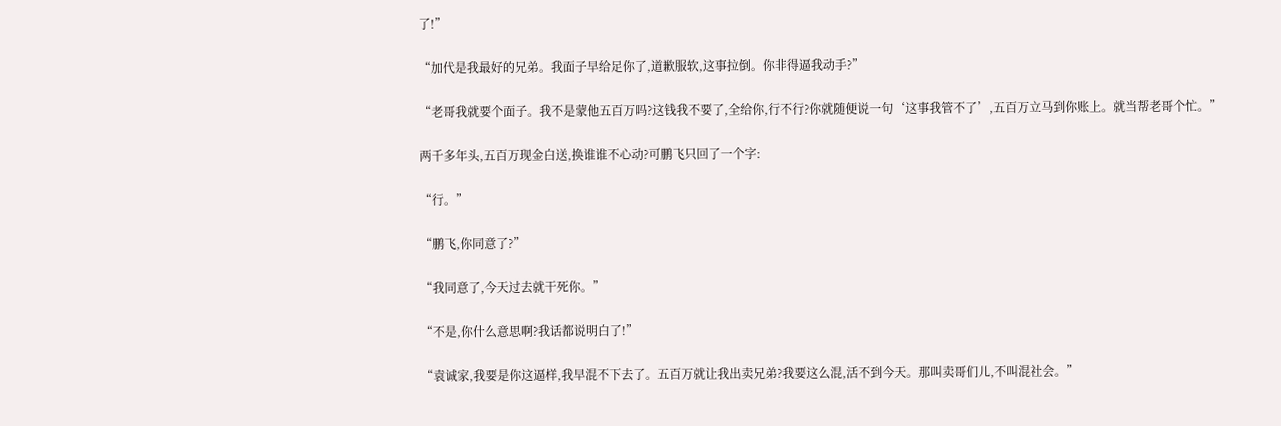了!”

“加代是我最好的兄弟。我面子早给足你了,道歉服软,这事拉倒。你非得逼我动手?”

“老哥我就要个面子。我不是蒙他五百万吗?这钱我不要了,全给你,行不行?你就随便说一句‘这事我管不了’,五百万立马到你账上。就当帮老哥个忙。”

两千多年头,五百万现金白送,换谁谁不心动?可鹏飞只回了一个字:

“行。”

“鹏飞,你同意了?”

“我同意了,今天过去就干死你。”

“不是,你什么意思啊?我话都说明白了!”

“袁诚家,我要是你这逼样,我早混不下去了。五百万就让我出卖兄弟?我要这么混,活不到今天。那叫卖哥们儿,不叫混社会。”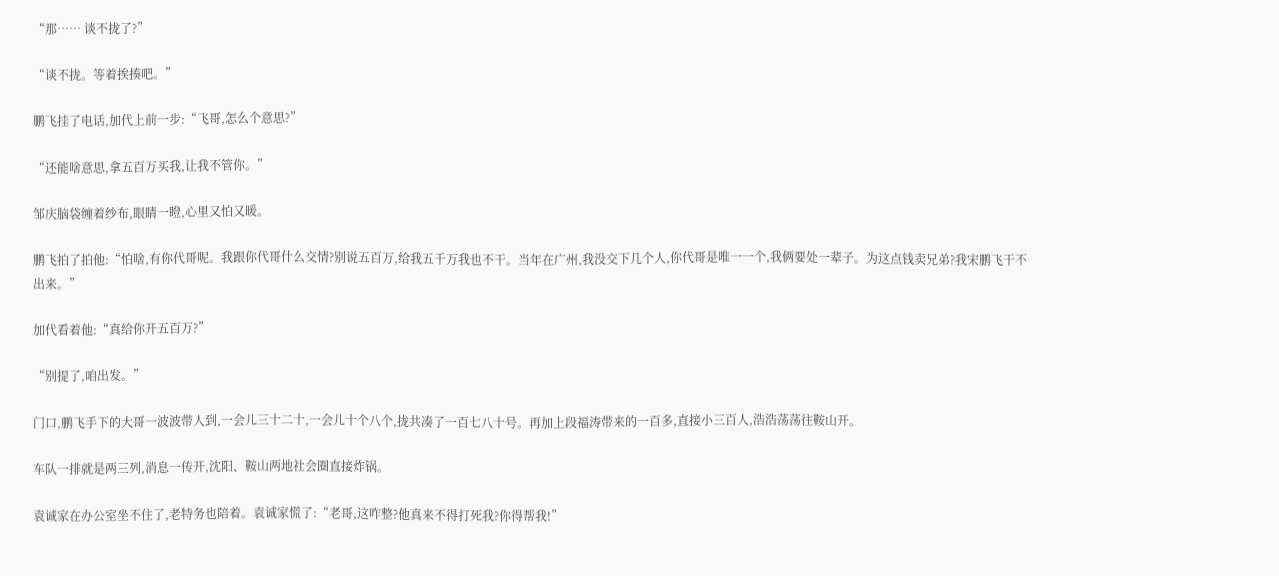“那…… 谈不拢了?”

“谈不拢。等着挨揍吧。”

鹏飞挂了电话,加代上前一步:“飞哥,怎么个意思?”

“还能啥意思,拿五百万买我,让我不管你。”

邹庆脑袋缠着纱布,眼睛一瞪,心里又怕又暖。

鹏飞拍了拍他:“怕啥,有你代哥呢。我跟你代哥什么交情?别说五百万,给我五千万我也不干。当年在广州,我没交下几个人,你代哥是唯一一个,我俩要处一辈子。为这点钱卖兄弟?我宋鹏飞干不出来。”

加代看着他:“真给你开五百万?”

“别提了,咱出发。”

门口,鹏飞手下的大哥一波波带人到,一会儿三十二十,一会儿十个八个,拢共凑了一百七八十号。再加上段福涛带来的一百多,直接小三百人,浩浩荡荡往鞍山开。

车队一排就是两三列,消息一传开,沈阳、鞍山两地社会圈直接炸锅。

袁诚家在办公室坐不住了,老特务也陪着。袁诚家慌了:“老哥,这咋整?他真来不得打死我?你得帮我!”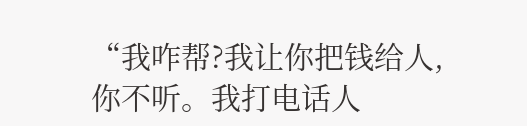“我咋帮?我让你把钱给人,你不听。我打电话人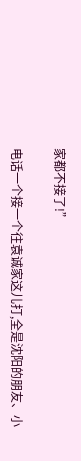家都不接了!”

电话一个接一个往袁诚家这儿打,全是沈阳的朋友、小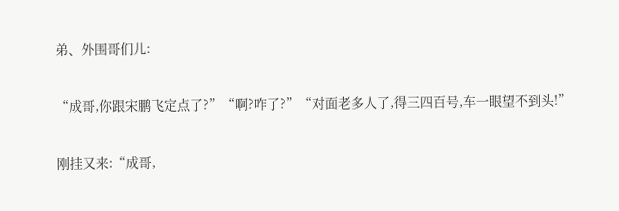弟、外围哥们儿:

“成哥,你跟宋鹏飞定点了?”“啊?咋了?”“对面老多人了,得三四百号,车一眼望不到头!”

刚挂又来:“成哥,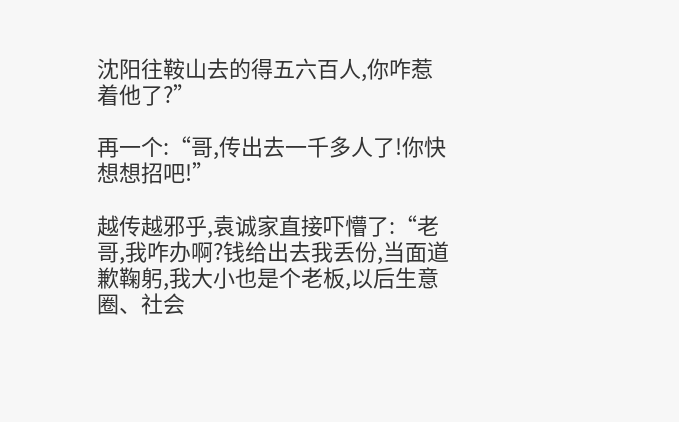沈阳往鞍山去的得五六百人,你咋惹着他了?”

再一个:“哥,传出去一千多人了!你快想想招吧!”

越传越邪乎,袁诚家直接吓懵了:“老哥,我咋办啊?钱给出去我丢份,当面道歉鞠躬,我大小也是个老板,以后生意圈、社会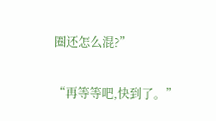圈还怎么混?”

“再等等吧,快到了。”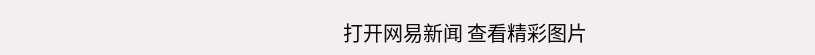打开网易新闻 查看精彩图片